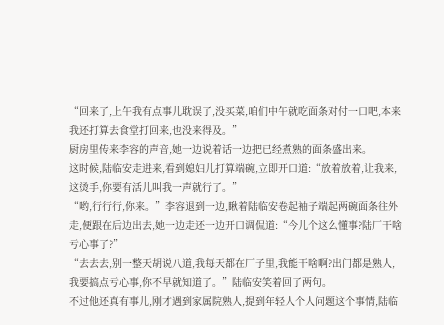“回来了,上午我有点事儿耽误了,没买菜,咱们中午就吃面条对付一口吧,本来我还打算去食堂打回来,也没来得及。”
厨房里传来李容的声音,她一边说着话一边把已经煮熟的面条盛出来。
这时候,陆临安走进来,看到媳妇儿打算端碗,立即开口道:“放着放着,让我来,这烫手,你要有活儿叫我一声就行了。”
“哟,行行行,你来。”李容退到一边,瞅着陆临安卷起袖子端起两碗面条往外走,便跟在后边出去,她一边走还一边开口调侃道:“今儿个这么懂事?陆厂干啥亏心事了?”
“去去去,别一整天胡说八道,我每天都在厂子里,我能干啥啊?出门都是熟人,我要搞点亏心事,你不早就知道了。”陆临安笑着回了两句。
不过他还真有事儿,刚才遇到家属院熟人,提到年轻人个人问题这个事情,陆临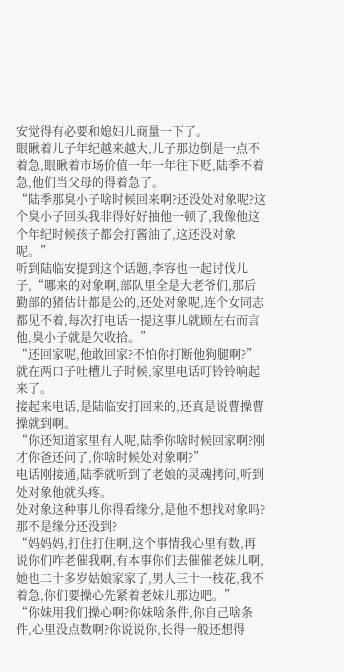安觉得有必要和媳妇儿商量一下了。
眼瞅着儿子年纪越来越大,儿子那边倒是一点不着急,眼瞅着市场价值一年一年往下贬,陆季不着急,他们当父母的得着急了。
“陆季那臭小子啥时候回来啊?还没处对象呢?这个臭小子回头我非得好好抽他一顿了,我像他这个年纪时候孩子都会打酱油了,这还没对象呢。”
听到陆临安提到这个话题,李容也一起讨伐儿子,“哪来的对象啊,部队里全是大老爷们,那后勤部的猪估计都是公的,还处对象呢,连个女同志都见不着,每次打电话一提这事儿就顾左右而言他,臭小子就是欠收拾。”
“还回家呢,他敢回家?不怕你打断他狗腿啊?”
就在两口子吐槽儿子时候,家里电话叮铃铃响起来了。
接起来电话,是陆临安打回来的,还真是说曹操曹操就到啊。
“你还知道家里有人呢,陆季你啥时候回家啊?刚才你爸还问了,你啥时候处对象啊?”
电话刚接通,陆季就听到了老娘的灵魂拷问,听到处对象他就头疼。
处对象这种事儿你得看缘分,是他不想找对象吗?那不是缘分还没到?
“妈妈妈,打住打住啊,这个事情我心里有数,再说你们咋老催我啊,有本事你们去催催老妹儿啊,她也二十多岁姑娘家家了,男人三十一枝花,我不着急,你们要操心先紧着老妹儿那边吧。”
“你妹用我们操心啊?你妹啥条件,你自己啥条件,心里没点数啊?你说说你,长得一般还想得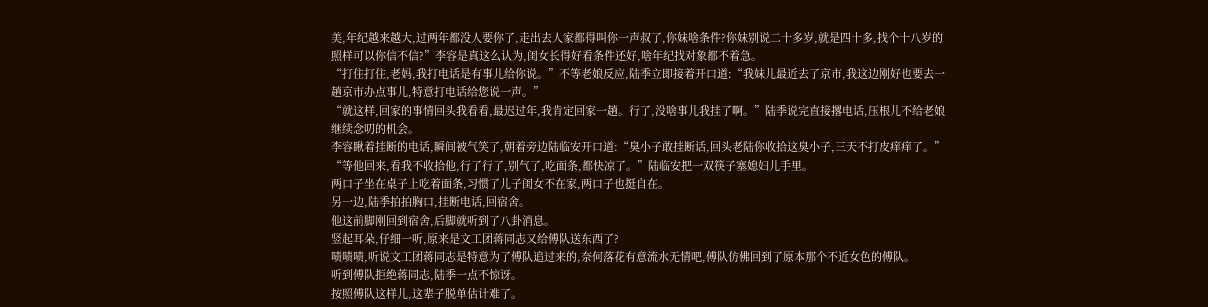美,年纪越来越大,过两年都没人要你了,走出去人家都得叫你一声叔了,你妹啥条件?你妹别说二十多岁,就是四十多,找个十八岁的照样可以你信不信?”李容是真这么认为,闺女长得好看条件还好,啥年纪找对象都不着急。
“打住打住,老妈,我打电话是有事儿给你说。”不等老娘反应,陆季立即接着开口道:“我妹儿最近去了京市,我这边刚好也要去一趟京市办点事儿,特意打电话给您说一声。”
“就这样,回家的事情回头我看看,最迟过年,我肯定回家一趟。行了,没啥事儿我挂了啊。”陆季说完直接撂电话,压根儿不给老娘继续念叨的机会。
李容瞅着挂断的电话,瞬间被气笑了,朝着旁边陆临安开口道:“臭小子敢挂断话,回头老陆你收拾这臭小子,三天不打皮痒痒了。”
“等他回来,看我不收拾他,行了行了,别气了,吃面条,都快凉了。”陆临安把一双筷子塞媳妇儿手里。
两口子坐在桌子上吃着面条,习惯了儿子闺女不在家,两口子也挺自在。
另一边,陆季拍拍胸口,挂断电话,回宿舍。
他这前脚刚回到宿舍,后脚就听到了八卦消息。
竖起耳朵,仔细一听,原来是文工团蒋同志又给傅队送东西了?
啧啧啧,听说文工团蒋同志是特意为了傅队追过来的,奈何落花有意流水无情吧,傅队仿佛回到了原本那个不近女色的傅队。
听到傅队拒绝蒋同志,陆季一点不惊讶。
按照傅队这样儿,这辈子脱单估计难了。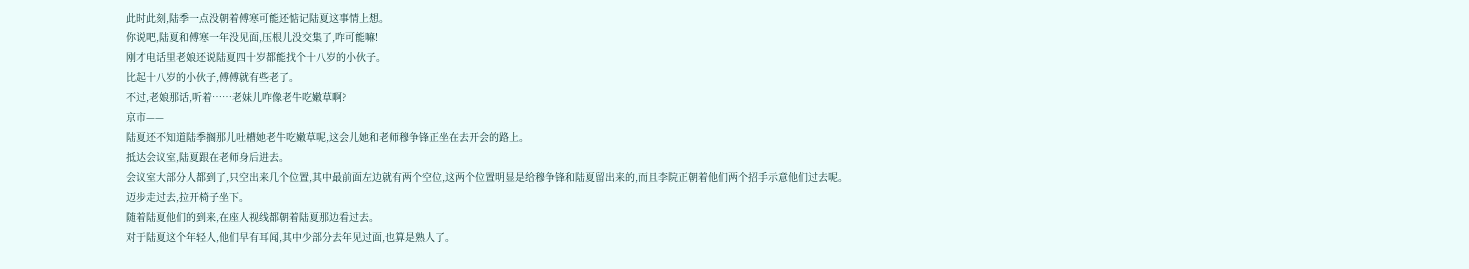此时此刻,陆季一点没朝着傅寒可能还惦记陆夏这事情上想。
你说吧,陆夏和傅寒一年没见面,压根儿没交集了,咋可能嘛!
刚才电话里老娘还说陆夏四十岁都能找个十八岁的小伙子。
比起十八岁的小伙子,傅傅就有些老了。
不过,老娘那话,听着……老妹儿咋像老牛吃嫩草啊?
京市——
陆夏还不知道陆季搁那儿吐槽她老牛吃嫩草呢,这会儿她和老师穆争锋正坐在去开会的路上。
抵达会议室,陆夏跟在老师身后进去。
会议室大部分人都到了,只空出来几个位置,其中最前面左边就有两个空位,这两个位置明显是给穆争锋和陆夏留出来的,而且李院正朝着他们两个招手示意他们过去呢。
迈步走过去,拉开椅子坐下。
随着陆夏他们的到来,在座人视线都朝着陆夏那边看过去。
对于陆夏这个年轻人,他们早有耳闻,其中少部分去年见过面,也算是熟人了。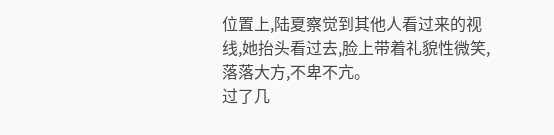位置上,陆夏察觉到其他人看过来的视线,她抬头看过去,脸上带着礼貌性微笑,落落大方,不卑不亢。
过了几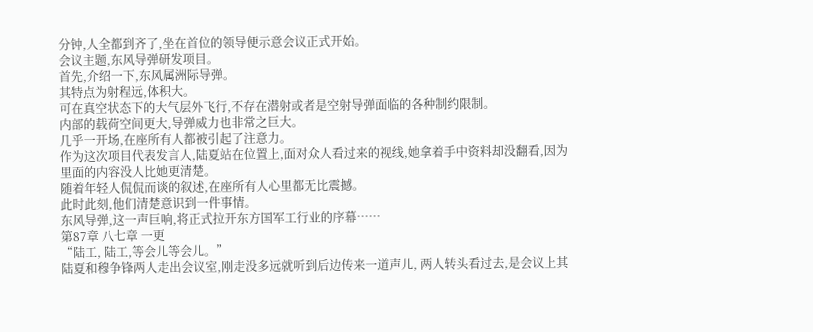分钟,人全都到齐了,坐在首位的领导便示意会议正式开始。
会议主题,东风导弹研发项目。
首先,介绍一下,东风属洲际导弹。
其特点为射程远,体积大。
可在真空状态下的大气层外飞行,不存在潜射或者是空射导弹面临的各种制约限制。
内部的载荷空间更大,导弹威力也非常之巨大。
几乎一开场,在座所有人都被引起了注意力。
作为这次项目代表发言人,陆夏站在位置上,面对众人看过来的视线,她拿着手中资料却没翻看,因为里面的内容没人比她更清楚。
随着年轻人侃侃而谈的叙述,在座所有人心里都无比震撼。
此时此刻,他们清楚意识到一件事情。
东风导弹,这一声巨响,将正式拉开东方国军工行业的序幕……
第87章 八七章 一更
“陆工, 陆工,等会儿等会儿。”
陆夏和穆争锋两人走出会议室,刚走没多远就听到后边传来一道声儿, 两人转头看过去,是会议上其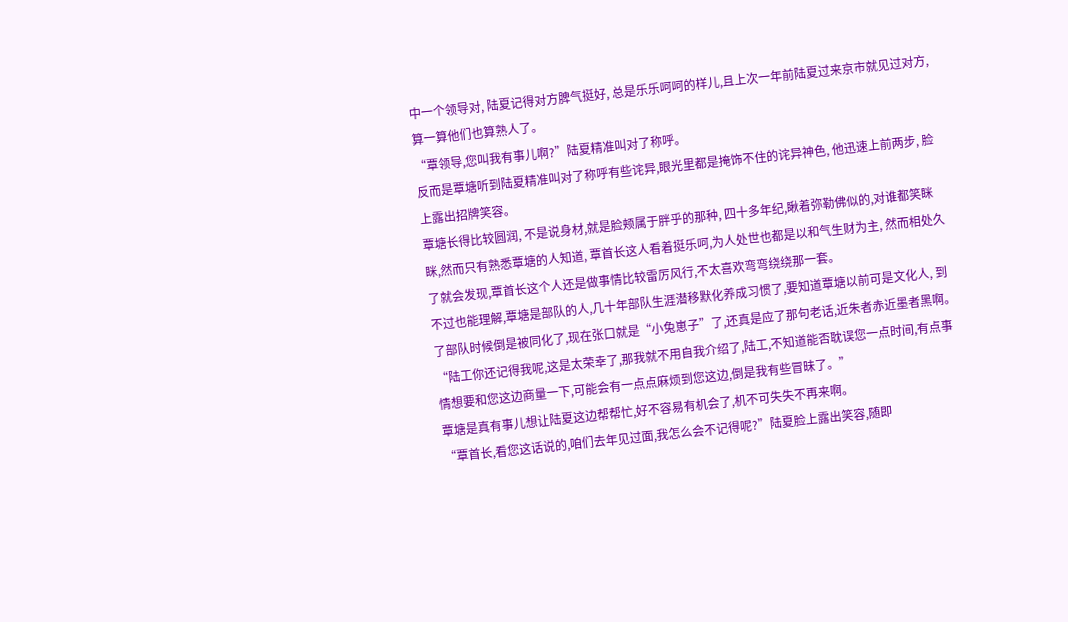中一个领导对, 陆夏记得对方脾气挺好, 总是乐乐呵呵的样儿,且上次一年前陆夏过来京市就见过对方, 算一算他们也算熟人了。
“覃领导,您叫我有事儿啊?”陆夏精准叫对了称呼。
反而是覃塘听到陆夏精准叫对了称呼有些诧异,眼光里都是掩饰不住的诧异神色, 他迅速上前两步, 脸上露出招牌笑容。
覃塘长得比较圆润, 不是说身材,就是脸颊属于胖乎的那种, 四十多年纪,瞅着弥勒佛似的,对谁都笑眯眯,然而只有熟悉覃塘的人知道, 覃首长这人看着挺乐呵,为人处世也都是以和气生财为主, 然而相处久了就会发现,覃首长这个人还是做事情比较雷厉风行,不太喜欢弯弯绕绕那一套。
不过也能理解,覃塘是部队的人,几十年部队生涯潜移默化养成习惯了,要知道覃塘以前可是文化人, 到了部队时候倒是被同化了,现在张口就是“小兔崽子”了,还真是应了那句老话,近朱者赤近墨者黑啊。
“陆工你还记得我呢,这是太荣幸了,那我就不用自我介绍了,陆工,不知道能否耽误您一点时间,有点事情想要和您这边商量一下,可能会有一点点麻烦到您这边,倒是我有些冒昧了。”
覃塘是真有事儿想让陆夏这边帮帮忙,好不容易有机会了,机不可失失不再来啊。
“覃首长,看您这话说的,咱们去年见过面,我怎么会不记得呢?”陆夏脸上露出笑容,随即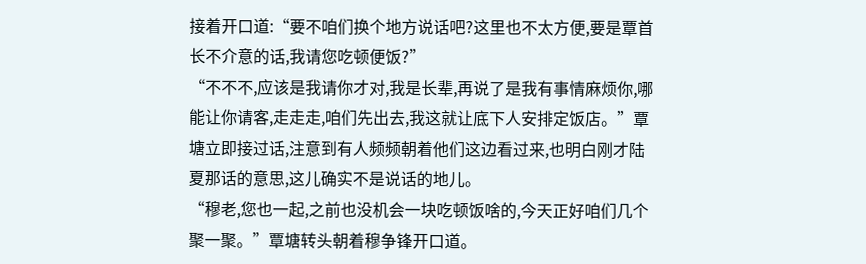接着开口道:“要不咱们换个地方说话吧?这里也不太方便,要是覃首长不介意的话,我请您吃顿便饭?”
“不不不,应该是我请你才对,我是长辈,再说了是我有事情麻烦你,哪能让你请客,走走走,咱们先出去,我这就让底下人安排定饭店。”覃塘立即接过话,注意到有人频频朝着他们这边看过来,也明白刚才陆夏那话的意思,这儿确实不是说话的地儿。
“穆老,您也一起,之前也没机会一块吃顿饭啥的,今天正好咱们几个聚一聚。”覃塘转头朝着穆争锋开口道。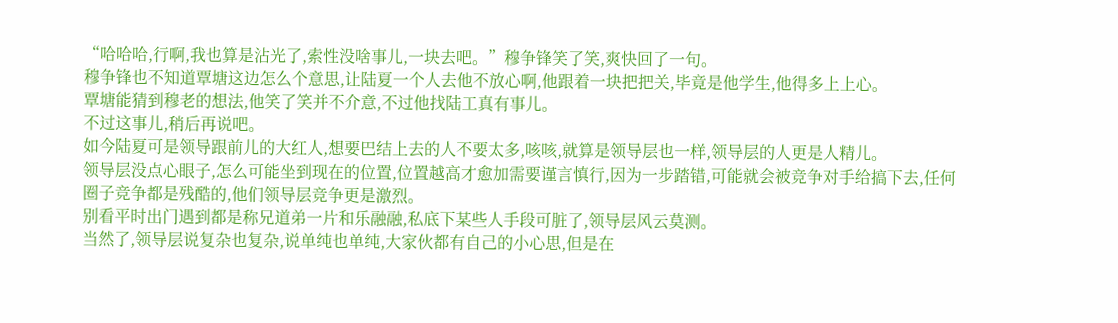“哈哈哈,行啊,我也算是沾光了,索性没啥事儿,一块去吧。”穆争锋笑了笑,爽快回了一句。
穆争锋也不知道覃塘这边怎么个意思,让陆夏一个人去他不放心啊,他跟着一块把把关,毕竟是他学生,他得多上上心。
覃塘能猜到穆老的想法,他笑了笑并不介意,不过他找陆工真有事儿。
不过这事儿,稍后再说吧。
如今陆夏可是领导跟前儿的大红人,想要巴结上去的人不要太多,咳咳,就算是领导层也一样,领导层的人更是人精儿。
领导层没点心眼子,怎么可能坐到现在的位置,位置越高才愈加需要谨言慎行,因为一步踏错,可能就会被竞争对手给搞下去,任何圈子竞争都是残酷的,他们领导层竞争更是激烈。
别看平时出门遇到都是称兄道弟一片和乐融融,私底下某些人手段可脏了,领导层风云莫测。
当然了,领导层说复杂也复杂,说单纯也单纯,大家伙都有自己的小心思,但是在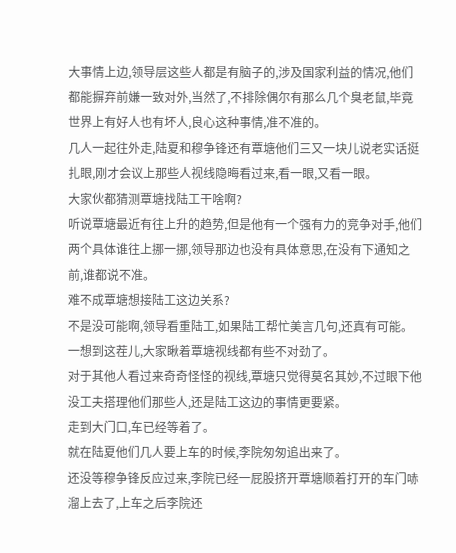大事情上边,领导层这些人都是有脑子的,涉及国家利益的情况,他们都能摒弃前嫌一致对外,当然了,不排除偶尔有那么几个臭老鼠,毕竟世界上有好人也有坏人,良心这种事情,准不准的。
几人一起往外走,陆夏和穆争锋还有覃塘他们三又一块儿说老实话挺扎眼,刚才会议上那些人视线隐晦看过来,看一眼,又看一眼。
大家伙都猜测覃塘找陆工干啥啊?
听说覃塘最近有往上升的趋势,但是他有一个强有力的竞争对手,他们两个具体谁往上挪一挪,领导那边也没有具体意思,在没有下通知之前,谁都说不准。
难不成覃塘想接陆工这边关系?
不是没可能啊,领导看重陆工,如果陆工帮忙美言几句,还真有可能。
一想到这茬儿,大家瞅着覃塘视线都有些不对劲了。
对于其他人看过来奇奇怪怪的视线,覃塘只觉得莫名其妙,不过眼下他没工夫搭理他们那些人,还是陆工这边的事情更要紧。
走到大门口,车已经等着了。
就在陆夏他们几人要上车的时候,李院匆匆追出来了。
还没等穆争锋反应过来,李院已经一屁股挤开覃塘顺着打开的车门哧溜上去了,上车之后李院还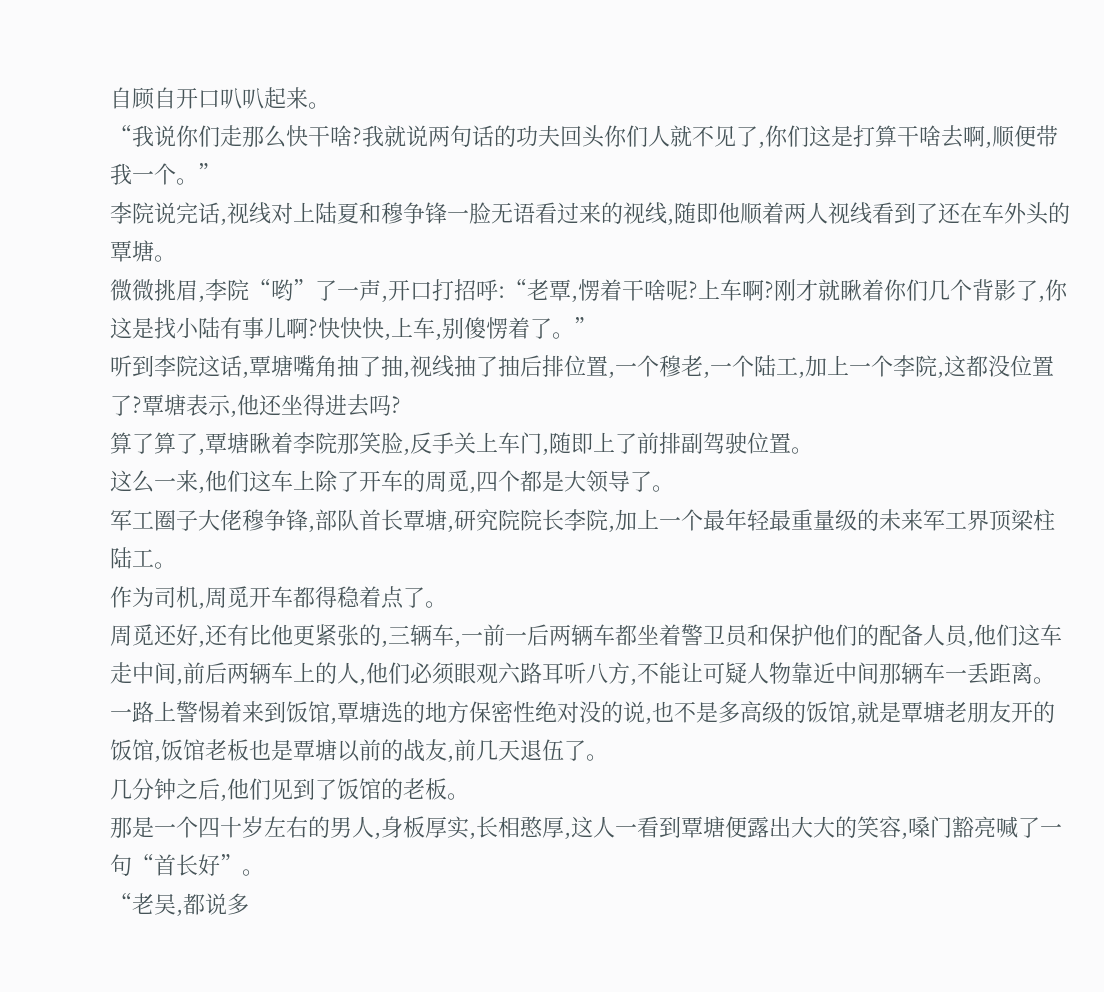自顾自开口叭叭起来。
“我说你们走那么快干啥?我就说两句话的功夫回头你们人就不见了,你们这是打算干啥去啊,顺便带我一个。”
李院说完话,视线对上陆夏和穆争锋一脸无语看过来的视线,随即他顺着两人视线看到了还在车外头的覃塘。
微微挑眉,李院“哟”了一声,开口打招呼:“老覃,愣着干啥呢?上车啊?刚才就瞅着你们几个背影了,你这是找小陆有事儿啊?快快快,上车,别傻愣着了。”
听到李院这话,覃塘嘴角抽了抽,视线抽了抽后排位置,一个穆老,一个陆工,加上一个李院,这都没位置了?覃塘表示,他还坐得进去吗?
算了算了,覃塘瞅着李院那笑脸,反手关上车门,随即上了前排副驾驶位置。
这么一来,他们这车上除了开车的周觅,四个都是大领导了。
军工圈子大佬穆争锋,部队首长覃塘,研究院院长李院,加上一个最年轻最重量级的未来军工界顶梁柱陆工。
作为司机,周觅开车都得稳着点了。
周觅还好,还有比他更紧张的,三辆车,一前一后两辆车都坐着警卫员和保护他们的配备人员,他们这车走中间,前后两辆车上的人,他们必须眼观六路耳听八方,不能让可疑人物靠近中间那辆车一丢距离。
一路上警惕着来到饭馆,覃塘选的地方保密性绝对没的说,也不是多高级的饭馆,就是覃塘老朋友开的饭馆,饭馆老板也是覃塘以前的战友,前几天退伍了。
几分钟之后,他们见到了饭馆的老板。
那是一个四十岁左右的男人,身板厚实,长相憨厚,这人一看到覃塘便露出大大的笑容,嗓门豁亮喊了一句“首长好”。
“老吴,都说多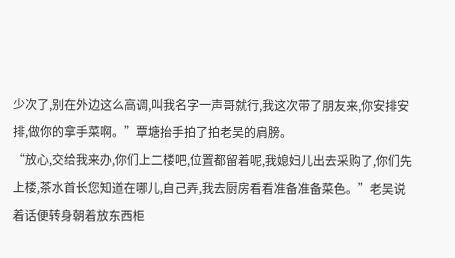少次了,别在外边这么高调,叫我名字一声哥就行,我这次带了朋友来,你安排安排,做你的拿手菜啊。”覃塘抬手拍了拍老吴的肩膀。
“放心,交给我来办,你们上二楼吧,位置都留着呢,我媳妇儿出去采购了,你们先上楼,茶水首长您知道在哪儿,自己弄,我去厨房看看准备准备菜色。”老吴说着话便转身朝着放东西柜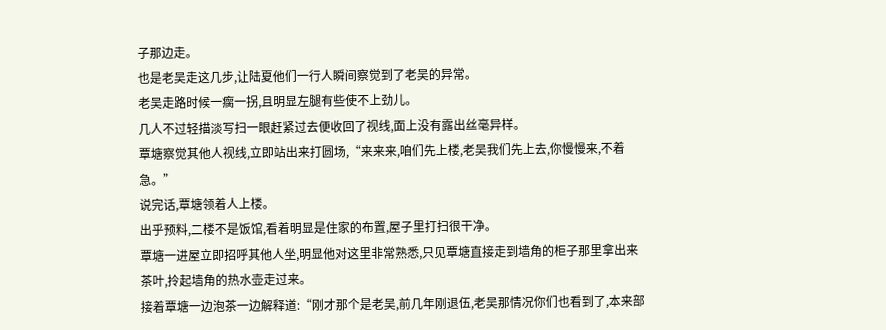子那边走。
也是老吴走这几步,让陆夏他们一行人瞬间察觉到了老吴的异常。
老吴走路时候一瘸一拐,且明显左腿有些使不上劲儿。
几人不过轻描淡写扫一眼赶紧过去便收回了视线,面上没有露出丝毫异样。
覃塘察觉其他人视线,立即站出来打圆场,“来来来,咱们先上楼,老吴我们先上去,你慢慢来,不着急。”
说完话,覃塘领着人上楼。
出乎预料,二楼不是饭馆,看着明显是住家的布置,屋子里打扫很干净。
覃塘一进屋立即招呼其他人坐,明显他对这里非常熟悉,只见覃塘直接走到墙角的柜子那里拿出来茶叶,拎起墙角的热水壶走过来。
接着覃塘一边泡茶一边解释道:“刚才那个是老吴,前几年刚退伍,老吴那情况你们也看到了,本来部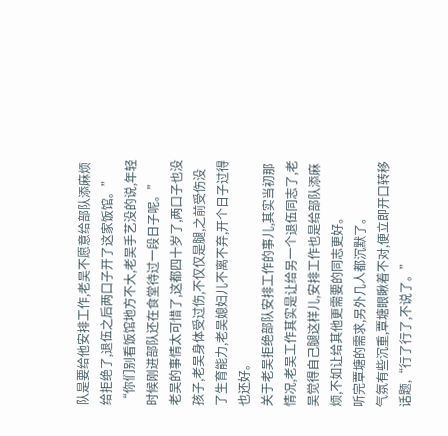队是要给他安排工作,老吴不愿意给部队添麻烦给拒绝了,退伍之后两口子开了这家饭馆。”
“你们别看饭馆地方不大,老吴手艺没的说,年轻时候刚进部队还在食堂待过一段日子呢。”
老吴的事情太可惜了,这都四十岁了,两口子也没孩子,老吴身体受过伤,不仅仅是腿,之前受伤没了生育能力,老吴媳妇儿不离不弃,开个日子过得也还好。
关于老吴拒绝部队安排工作的事儿,其实当初那情况,老吴工作其实是让给另一个退伍同志了,老吴觉得自己腿这样儿,安排工作也是给部队添麻烦,不如让给其他更需要的同志更好。
听完覃塘的需求,另外几人都沉默了。
气氛有些沉重,覃塘眼瞅着不对,便立即开口转移话题,“行了行了,不说了。”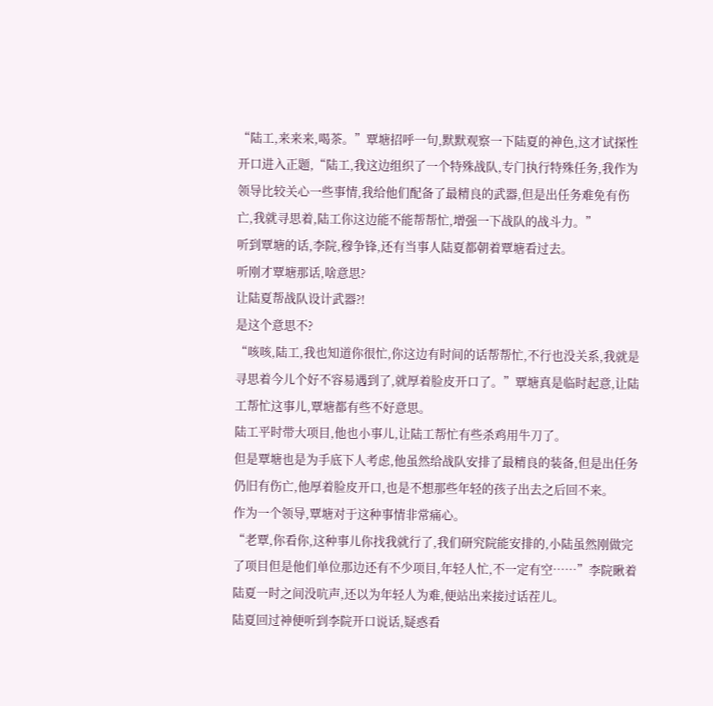“陆工,来来来,喝茶。”覃塘招呼一句,默默观察一下陆夏的神色,这才试探性开口进入正题,“陆工,我这边组织了一个特殊战队,专门执行特殊任务,我作为领导比较关心一些事情,我给他们配备了最精良的武器,但是出任务难免有伤亡,我就寻思着,陆工你这边能不能帮帮忙,增强一下战队的战斗力。”
听到覃塘的话,李院,穆争锋,还有当事人陆夏都朝着覃塘看过去。
听刚才覃塘那话,啥意思?
让陆夏帮战队设计武器?!
是这个意思不?
“咳咳,陆工,我也知道你很忙,你这边有时间的话帮帮忙,不行也没关系,我就是寻思着今儿个好不容易遇到了,就厚着脸皮开口了。”覃塘真是临时起意,让陆工帮忙这事儿,覃塘都有些不好意思。
陆工平时带大项目,他也小事儿,让陆工帮忙有些杀鸡用牛刀了。
但是覃塘也是为手底下人考虑,他虽然给战队安排了最精良的装备,但是出任务仍旧有伤亡,他厚着脸皮开口,也是不想那些年轻的孩子出去之后回不来。
作为一个领导,覃塘对于这种事情非常痛心。
“老覃,你看你,这种事儿你找我就行了,我们研究院能安排的,小陆虽然刚做完了项目但是他们单位那边还有不少项目,年轻人忙,不一定有空……”李院瞅着陆夏一时之间没吭声,还以为年轻人为难,便站出来接过话茬儿。
陆夏回过神便听到李院开口说话,疑惑看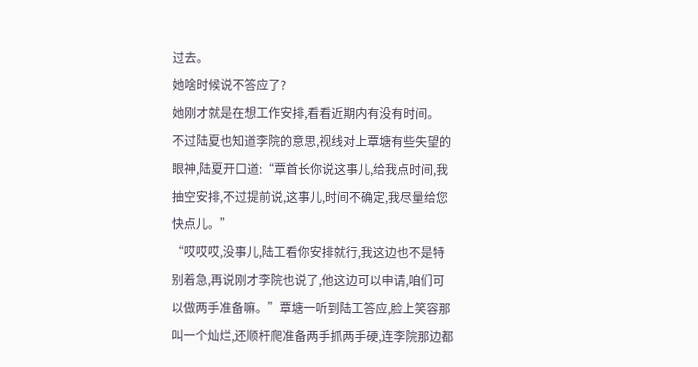过去。
她啥时候说不答应了?
她刚才就是在想工作安排,看看近期内有没有时间。
不过陆夏也知道李院的意思,视线对上覃塘有些失望的眼神,陆夏开口道:“覃首长你说这事儿,给我点时间,我抽空安排,不过提前说,这事儿,时间不确定,我尽量给您快点儿。”
“哎哎哎,没事儿,陆工看你安排就行,我这边也不是特别着急,再说刚才李院也说了,他这边可以申请,咱们可以做两手准备嘛。”覃塘一听到陆工答应,脸上笑容那叫一个灿烂,还顺杆爬准备两手抓两手硬,连李院那边都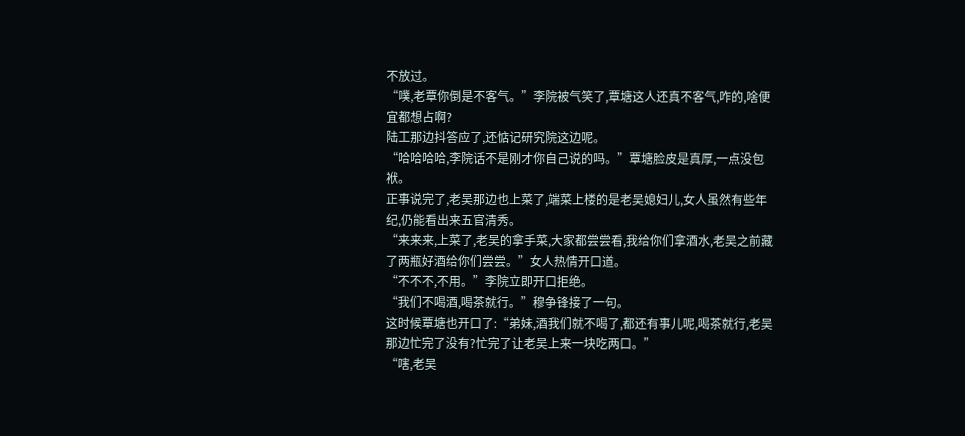不放过。
“噗,老覃你倒是不客气。”李院被气笑了,覃塘这人还真不客气,咋的,啥便宜都想占啊?
陆工那边抖答应了,还惦记研究院这边呢。
“哈哈哈哈,李院话不是刚才你自己说的吗。”覃塘脸皮是真厚,一点没包袱。
正事说完了,老吴那边也上菜了,端菜上楼的是老吴媳妇儿,女人虽然有些年纪,仍能看出来五官清秀。
“来来来,上菜了,老吴的拿手菜,大家都尝尝看,我给你们拿酒水,老吴之前藏了两瓶好酒给你们尝尝。”女人热情开口道。
“不不不,不用。”李院立即开口拒绝。
“我们不喝酒,喝茶就行。”穆争锋接了一句。
这时候覃塘也开口了:“弟妹,酒我们就不喝了,都还有事儿呢,喝茶就行,老吴那边忙完了没有?忙完了让老吴上来一块吃两口。”
“嗐,老吴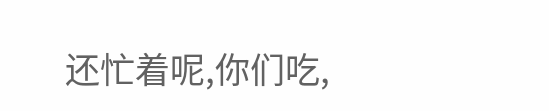还忙着呢,你们吃,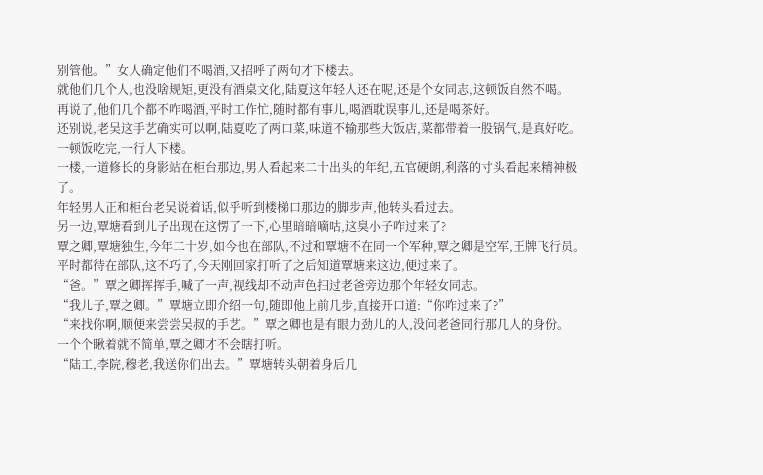别管他。”女人确定他们不喝酒,又招呼了两句才下楼去。
就他们几个人,也没啥规矩,更没有酒桌文化,陆夏这年轻人还在呢,还是个女同志,这顿饭自然不喝。
再说了,他们几个都不咋喝酒,平时工作忙,随时都有事儿,喝酒耽误事儿,还是喝茶好。
还别说,老吴这手艺确实可以啊,陆夏吃了两口菜,味道不输那些大饭店,菜都带着一股锅气,是真好吃。
一顿饭吃完,一行人下楼。
一楼,一道修长的身影站在柜台那边,男人看起来二十出头的年纪,五官硬朗,利落的寸头看起来精神极了。
年轻男人正和柜台老吴说着话,似乎听到楼梯口那边的脚步声,他转头看过去。
另一边,覃塘看到儿子出现在这愣了一下,心里暗暗嘀咕,这臭小子咋过来了?
覃之卿,覃塘独生,今年二十岁,如今也在部队,不过和覃塘不在同一个军种,覃之卿是空军,王牌飞行员。
平时都待在部队,这不巧了,今天刚回家打听了之后知道覃塘来这边,便过来了。
“爸。”覃之卿挥挥手,喊了一声,视线却不动声色扫过老爸旁边那个年轻女同志。
“我儿子,覃之卿。”覃塘立即介绍一句,随即他上前几步,直接开口道:“你咋过来了?”
“来找你啊,顺便来尝尝吴叔的手艺。”覃之卿也是有眼力劲儿的人,没问老爸同行那几人的身份。
一个个瞅着就不简单,覃之卿才不会瞎打听。
“陆工,李院,穆老,我送你们出去。”覃塘转头朝着身后几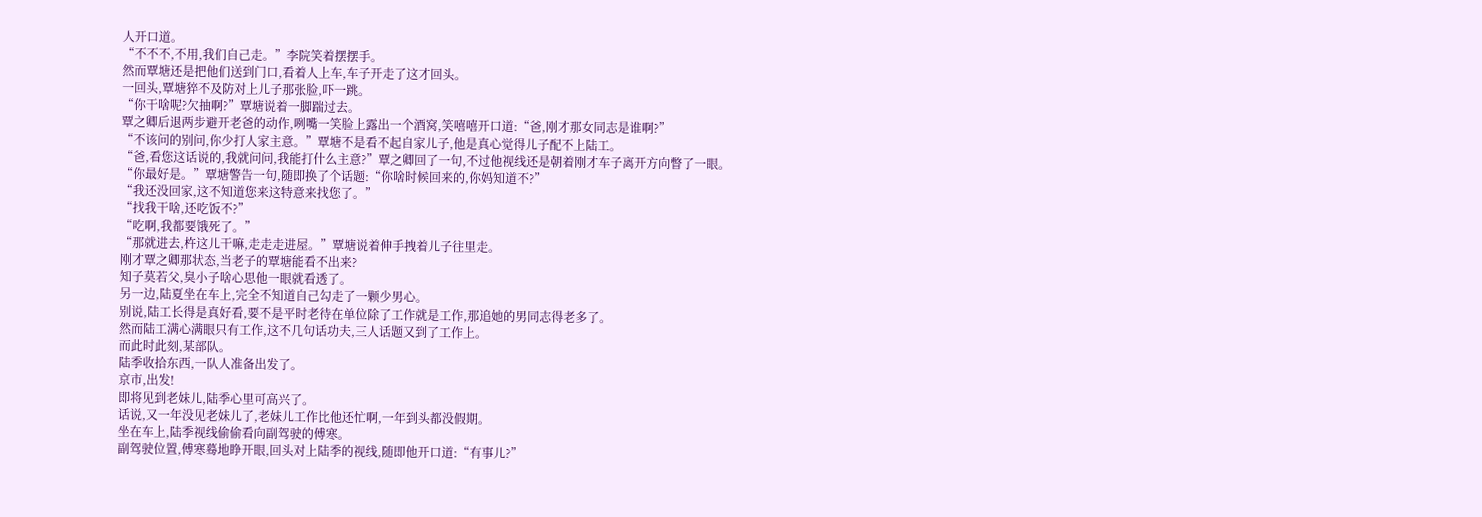人开口道。
“不不不,不用,我们自己走。”李院笑着摆摆手。
然而覃塘还是把他们送到门口,看着人上车,车子开走了这才回头。
一回头,覃塘猝不及防对上儿子那张脸,吓一跳。
“你干啥呢?欠抽啊?”覃塘说着一脚踹过去。
覃之卿后退两步避开老爸的动作,咧嘴一笑脸上露出一个酒窝,笑嘻嘻开口道:“爸,刚才那女同志是谁啊?”
“不该问的别问,你少打人家主意。”覃塘不是看不起自家儿子,他是真心觉得儿子配不上陆工。
“爸,看您这话说的,我就问问,我能打什么主意?”覃之卿回了一句,不过他视线还是朝着刚才车子离开方向瞥了一眼。
“你最好是。”覃塘警告一句,随即换了个话题:“你啥时候回来的,你妈知道不?”
“我还没回家,这不知道您来这特意来找您了。”
“找我干啥,还吃饭不?”
“吃啊,我都要饿死了。”
“那就进去,杵这儿干嘛,走走走进屋。”覃塘说着伸手拽着儿子往里走。
刚才覃之卿那状态,当老子的覃塘能看不出来?
知子莫若父,臭小子啥心思他一眼就看透了。
另一边,陆夏坐在车上,完全不知道自己勾走了一颗少男心。
别说,陆工长得是真好看,要不是平时老待在单位除了工作就是工作,那追她的男同志得老多了。
然而陆工满心满眼只有工作,这不几句话功夫,三人话题又到了工作上。
而此时此刻,某部队。
陆季收拾东西,一队人准备出发了。
京市,出发!
即将见到老妹儿,陆季心里可高兴了。
话说,又一年没见老妹儿了,老妹儿工作比他还忙啊,一年到头都没假期。
坐在车上,陆季视线偷偷看向副驾驶的傅寒。
副驾驶位置,傅寒蓦地睁开眼,回头对上陆季的视线,随即他开口道:“有事儿?”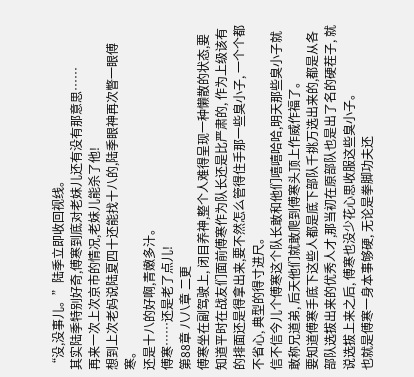“没,没事儿。”陆季立即收回视线。
其实陆季特别好奇,傅寒到底对老妹儿还有没有那意思……
再来一次上次京市的情况,老妹儿能杀了他!
想到上次老妈说陆夏四十还能找十八的,陆季眼神再次瞥一眼傅寒。
还是十八的好啊,青嫩多汁。
傅寒……还是老了点儿!
第88章 八八章 二更
傅寒坐在副驾驶上, 闭目养神,整个人难得呈现一种懒散的状态,要知道平时在战友们面前傅寒作为队长还是比严肃的, 作为上级该有的排面还是得拿出来,要不然怎么管得住手那一些臭小子, 一个个都不省心, 典型的得寸进尺。
信不信今儿个傅寒这个队长敢和他们嘻嘻哈哈,明天那些臭小子就敢称兄道弟, 后天他们就敢爬到傅寒头顶上作威作福了。
要知道傅寒手底下这些人都是底下部队千挑万选出来的,都是从各部队选拔出来的优秀人才,那当初在原部队也是出了名的硬茬子, 就说选拔上来之后, 傅寒也没少花心思收服这些臭小子。
也就是傅寒一身本事够硬, 无论是拳脚功夫还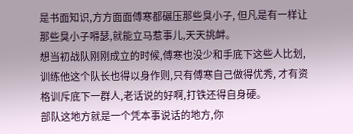是书面知识,方方面面傅寒都碾压那些臭小子, 但凡是有一样让那些臭小子嘚瑟,就能立马惹事儿,天天挑衅。
想当初战队刚刚成立的时候,傅寒也没少和手底下这些人比划, 训练他这个队长也得以身作则,只有傅寒自己做得优秀, 才有资格训斥底下一群人,老话说的好啊,打铁还得自身硬。
部队这地方就是一个凭本事说话的地方,你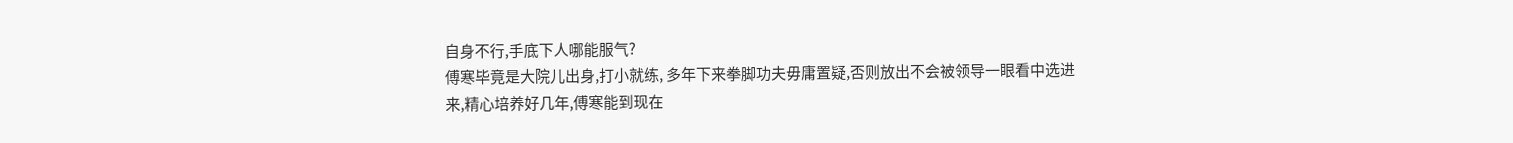自身不行,手底下人哪能服气?
傅寒毕竟是大院儿出身,打小就练, 多年下来拳脚功夫毋庸置疑,否则放出不会被领导一眼看中选进来,精心培养好几年,傅寒能到现在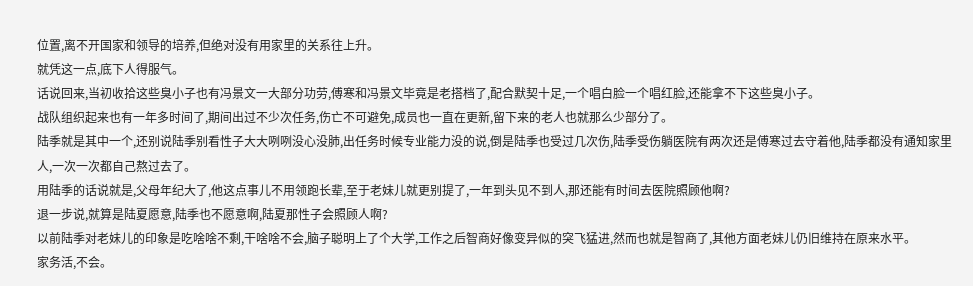位置,离不开国家和领导的培养,但绝对没有用家里的关系往上升。
就凭这一点,底下人得服气。
话说回来,当初收拾这些臭小子也有冯景文一大部分功劳,傅寒和冯景文毕竟是老搭档了,配合默契十足,一个唱白脸一个唱红脸,还能拿不下这些臭小子。
战队组织起来也有一年多时间了,期间出过不少次任务,伤亡不可避免,成员也一直在更新,留下来的老人也就那么少部分了。
陆季就是其中一个,还别说陆季别看性子大大咧咧没心没肺,出任务时候专业能力没的说,倒是陆季也受过几次伤,陆季受伤躺医院有两次还是傅寒过去守着他,陆季都没有通知家里人,一次一次都自己熬过去了。
用陆季的话说就是,父母年纪大了,他这点事儿不用领跑长辈,至于老妹儿就更别提了,一年到头见不到人,那还能有时间去医院照顾他啊?
退一步说,就算是陆夏愿意,陆季也不愿意啊,陆夏那性子会照顾人啊?
以前陆季对老妹儿的印象是吃啥啥不剩,干啥啥不会,脑子聪明上了个大学,工作之后智商好像变异似的突飞猛进,然而也就是智商了,其他方面老妹儿仍旧维持在原来水平。
家务活,不会。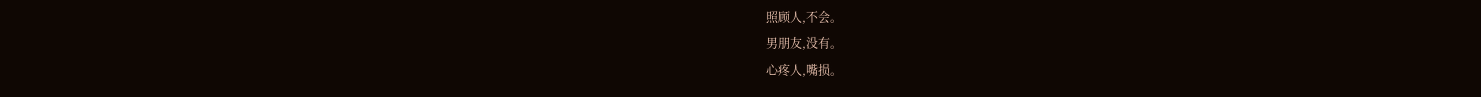照顾人,不会。
男朋友,没有。
心疼人,嘴损。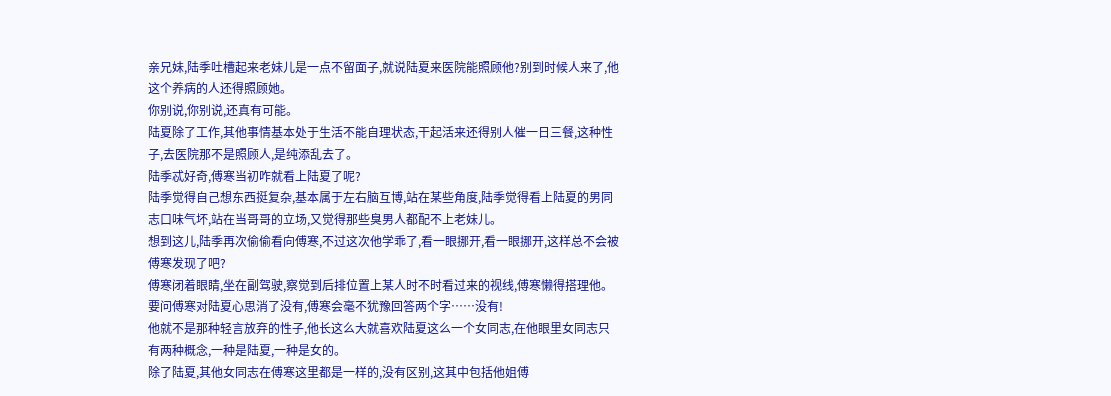亲兄妹,陆季吐槽起来老妹儿是一点不留面子,就说陆夏来医院能照顾他?别到时候人来了,他这个养病的人还得照顾她。
你别说,你别说,还真有可能。
陆夏除了工作,其他事情基本处于生活不能自理状态,干起活来还得别人催一日三餐,这种性子,去医院那不是照顾人,是纯添乱去了。
陆季忒好奇,傅寒当初咋就看上陆夏了呢?
陆季觉得自己想东西挺复杂,基本属于左右脑互博,站在某些角度,陆季觉得看上陆夏的男同志口味气坏,站在当哥哥的立场,又觉得那些臭男人都配不上老妹儿。
想到这儿,陆季再次偷偷看向傅寒,不过这次他学乖了,看一眼挪开,看一眼挪开,这样总不会被傅寒发现了吧?
傅寒闭着眼睛,坐在副驾驶,察觉到后排位置上某人时不时看过来的视线,傅寒懒得搭理他。
要问傅寒对陆夏心思消了没有,傅寒会毫不犹豫回答两个字……没有!
他就不是那种轻言放弃的性子,他长这么大就喜欢陆夏这么一个女同志,在他眼里女同志只有两种概念,一种是陆夏,一种是女的。
除了陆夏,其他女同志在傅寒这里都是一样的,没有区别,这其中包括他姐傅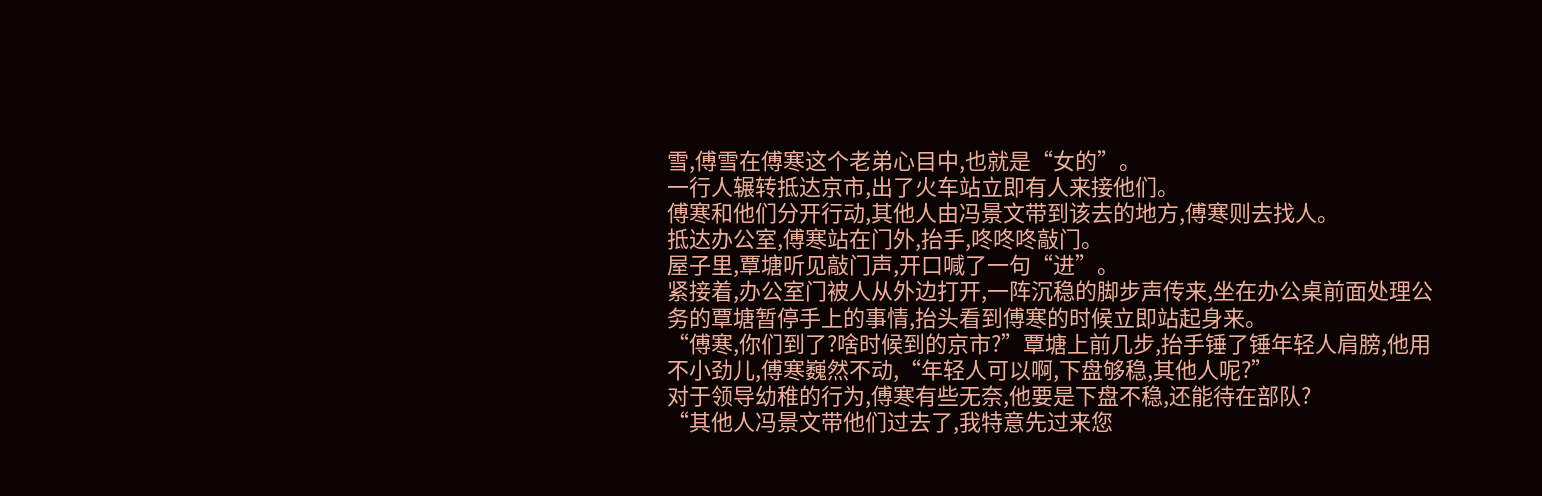雪,傅雪在傅寒这个老弟心目中,也就是“女的”。
一行人辗转抵达京市,出了火车站立即有人来接他们。
傅寒和他们分开行动,其他人由冯景文带到该去的地方,傅寒则去找人。
抵达办公室,傅寒站在门外,抬手,咚咚咚敲门。
屋子里,覃塘听见敲门声,开口喊了一句“进”。
紧接着,办公室门被人从外边打开,一阵沉稳的脚步声传来,坐在办公桌前面处理公务的覃塘暂停手上的事情,抬头看到傅寒的时候立即站起身来。
“傅寒,你们到了?啥时候到的京市?”覃塘上前几步,抬手锤了锤年轻人肩膀,他用不小劲儿,傅寒巍然不动,“年轻人可以啊,下盘够稳,其他人呢?”
对于领导幼稚的行为,傅寒有些无奈,他要是下盘不稳,还能待在部队?
“其他人冯景文带他们过去了,我特意先过来您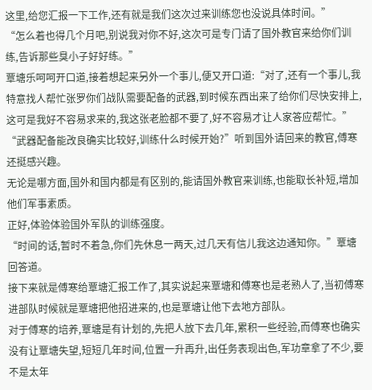这里,给您汇报一下工作,还有就是我们这次过来训练您也没说具体时间。”
“怎么着也得几个月吧,别说我对你不好,这次可是专门请了国外教官来给你们训练,告诉那些臭小子好好练。”
覃塘乐呵呵开口道,接着想起来另外一个事儿,便又开口道:“对了,还有一个事儿,我特意找人帮忙张罗你们战队需要配备的武器,到时候东西出来了给你们尽快安排上,这可是我好不容易求来的,我这张老脸都不要了,好不容易才让人家答应帮忙。”
“武器配备能改良确实比较好,训练什么时候开始?”听到国外请回来的教官,傅寒还挺感兴趣。
无论是哪方面,国外和国内都是有区别的,能请国外教官来训练,也能取长补短,增加他们军事素质。
正好,体验体验国外军队的训练强度。
“时间的话,暂时不着急,你们先休息一两天,过几天有信儿我这边通知你。”覃塘回答道。
接下来就是傅寒给覃塘汇报工作了,其实说起来覃塘和傅寒也是老熟人了,当初傅寒进部队时候就是覃塘把他招进来的,也是覃塘让他下去地方部队。
对于傅寒的培养,覃塘是有计划的,先把人放下去几年,累积一些经验,而傅寒也确实没有让覃塘失望,短短几年时间,位置一升再升,出任务表现出色,军功章拿了不少,要不是太年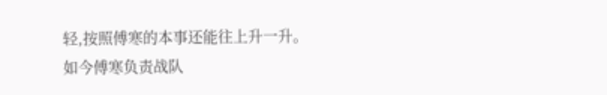轻,按照傅寒的本事还能往上升一升。
如今傅寒负责战队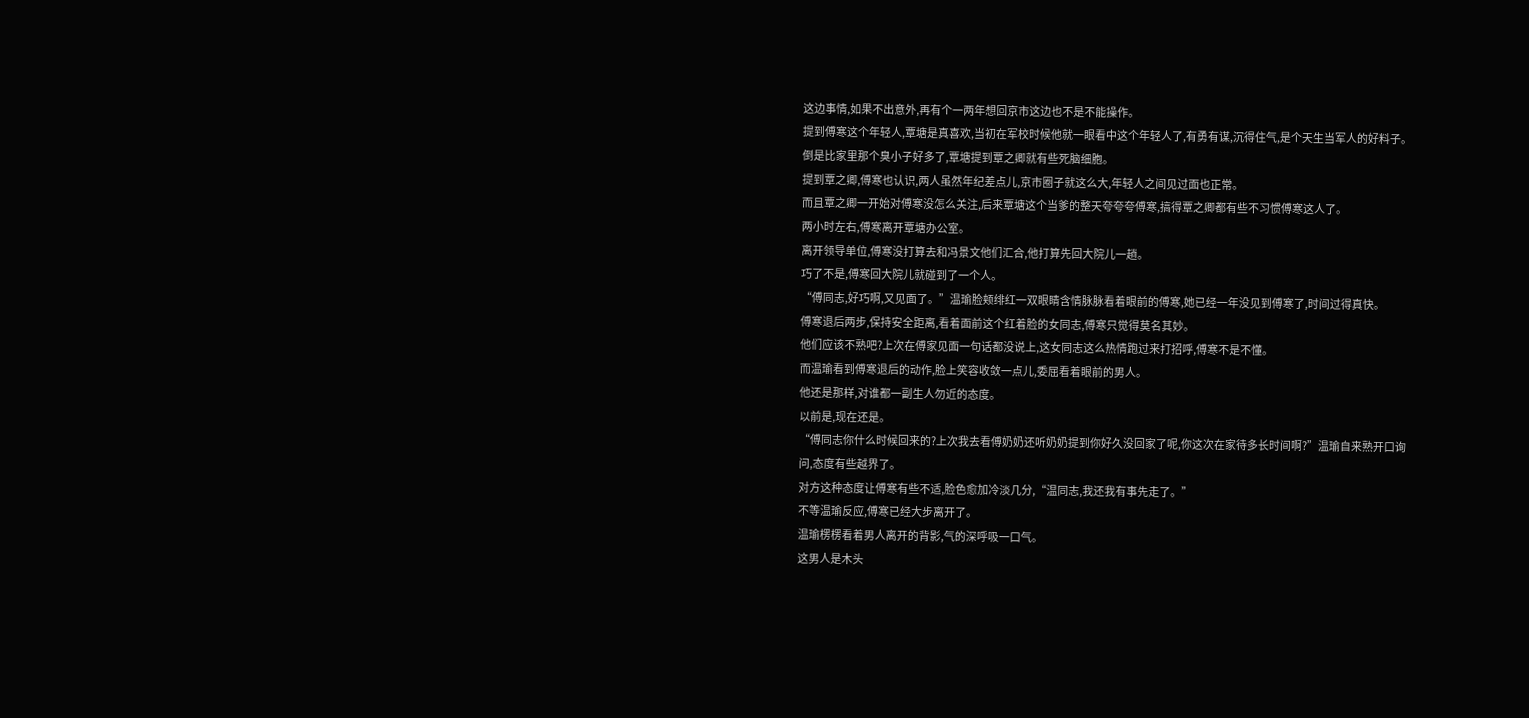这边事情,如果不出意外,再有个一两年想回京市这边也不是不能操作。
提到傅寒这个年轻人,覃塘是真喜欢,当初在军校时候他就一眼看中这个年轻人了,有勇有谋,沉得住气,是个天生当军人的好料子。
倒是比家里那个臭小子好多了,覃塘提到覃之卿就有些死脑细胞。
提到覃之卿,傅寒也认识,两人虽然年纪差点儿,京市圈子就这么大,年轻人之间见过面也正常。
而且覃之卿一开始对傅寒没怎么关注,后来覃塘这个当爹的整天夸夸夸傅寒,搞得覃之卿都有些不习惯傅寒这人了。
两小时左右,傅寒离开覃塘办公室。
离开领导单位,傅寒没打算去和冯景文他们汇合,他打算先回大院儿一趟。
巧了不是,傅寒回大院儿就碰到了一个人。
“傅同志,好巧啊,又见面了。”温瑜脸颊绯红一双眼睛含情脉脉看着眼前的傅寒,她已经一年没见到傅寒了,时间过得真快。
傅寒退后两步,保持安全距离,看着面前这个红着脸的女同志,傅寒只觉得莫名其妙。
他们应该不熟吧?上次在傅家见面一句话都没说上,这女同志这么热情跑过来打招呼,傅寒不是不懂。
而温瑜看到傅寒退后的动作,脸上笑容收敛一点儿,委屈看着眼前的男人。
他还是那样,对谁都一副生人勿近的态度。
以前是,现在还是。
“傅同志你什么时候回来的?上次我去看傅奶奶还听奶奶提到你好久没回家了呢,你这次在家待多长时间啊?”温瑜自来熟开口询问,态度有些越界了。
对方这种态度让傅寒有些不适,脸色愈加冷淡几分,“温同志,我还我有事先走了。”
不等温瑜反应,傅寒已经大步离开了。
温瑜楞楞看着男人离开的背影,气的深呼吸一口气。
这男人是木头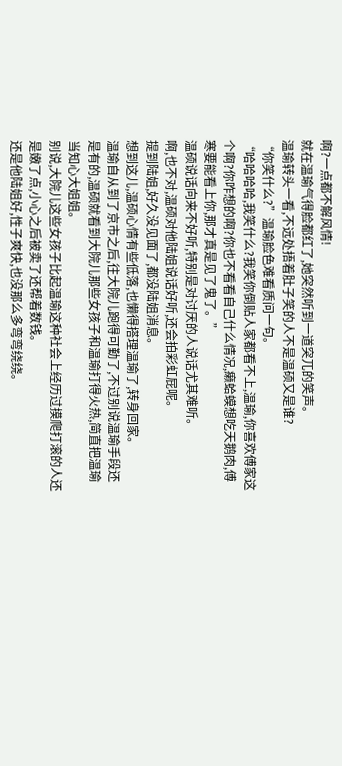啊?一点都不解风情!
就在温瑜气得脸都红了,她突然听到一道突兀的笑声。
温瑜转头一看,不远处捂着肚子笑的人不是温硕又是谁?
“你笑什么?”温瑜脸色难看质问一句。
“哈哈哈哈,我笑什么?我笑你倒贴人家都看不上,温瑜,你喜欢傅家这个啊?你咋想的啊?你也不看看自己什么情况,癞蛤蟆想吃天鹅肉,傅寒要能看上你,那才真是见了鬼了。”
温硕说话向来不好听,特别是对讨厌的人说话尤其难听。
啊,也不对,温硕对他陆姐说话好听,还会拍彩虹屁呢。
提到陆姐,好久没见面了,都没陆姐消息。
想到这儿,温硕心情有些低落,也懒得搭理温瑜了,转身回家。
温瑜自从到了京市之后,往大院儿跑得可勤了,不过别说温瑜手段还是有的,温硕就看到大院儿那些女孩子和温瑜打得火热,简直把温瑜当知心大姐姐。
别说,大院儿这些女孩子比起温瑜这种社会上经历过摸爬打滚的人还是嫩了点,小心之后被卖了还帮着数钱。
还是他陆姐好,性子爽快,也没那么多弯弯绕绕。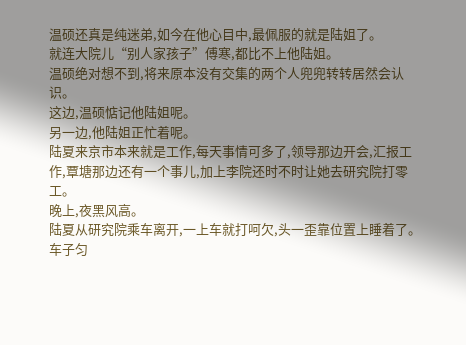温硕还真是纯迷弟,如今在他心目中,最佩服的就是陆姐了。
就连大院儿“别人家孩子”傅寒,都比不上他陆姐。
温硕绝对想不到,将来原本没有交集的两个人兜兜转转居然会认识。
这边,温硕惦记他陆姐呢。
另一边,他陆姐正忙着呢。
陆夏来京市本来就是工作,每天事情可多了,领导那边开会,汇报工作,覃塘那边还有一个事儿,加上李院还时不时让她去研究院打零工。
晚上,夜黑风高。
陆夏从研究院乘车离开,一上车就打呵欠,头一歪靠位置上睡着了。
车子匀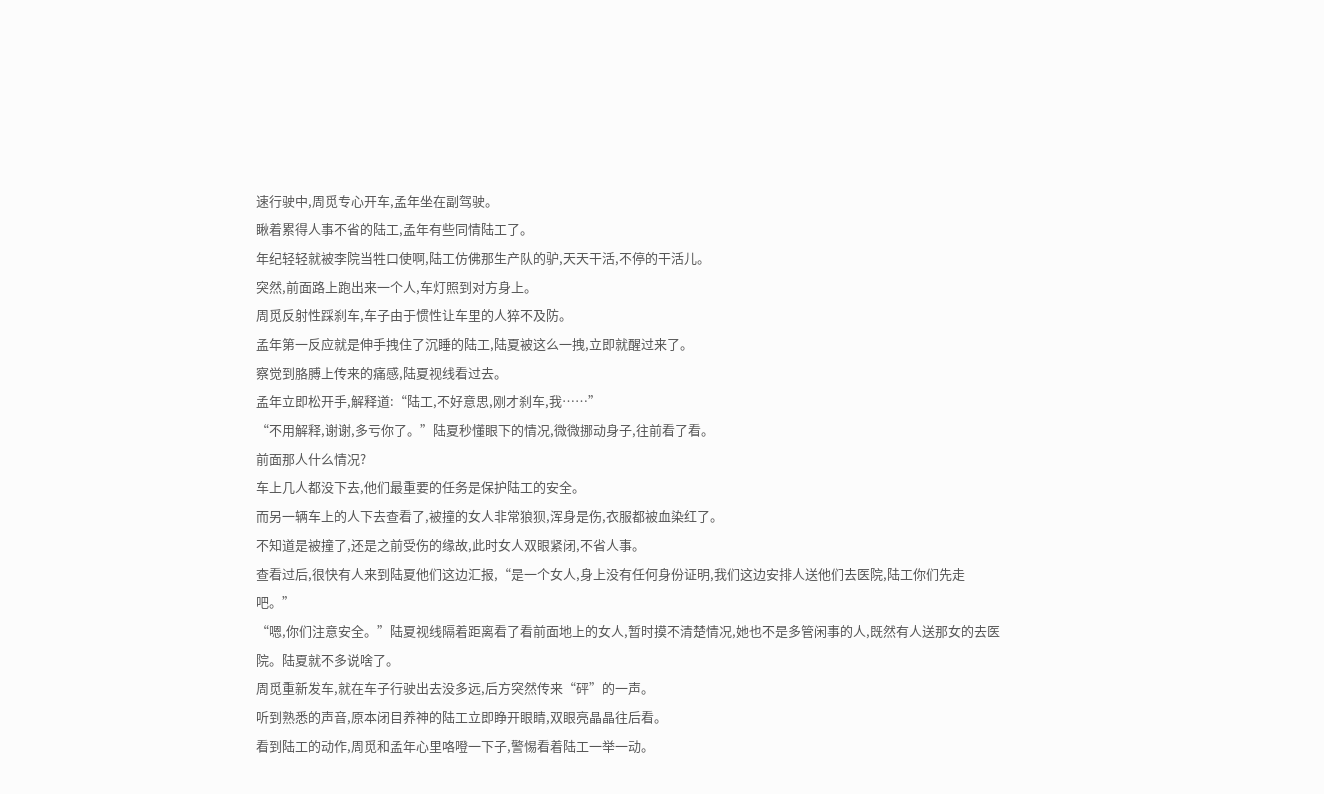速行驶中,周觅专心开车,孟年坐在副驾驶。
瞅着累得人事不省的陆工,孟年有些同情陆工了。
年纪轻轻就被李院当牲口使啊,陆工仿佛那生产队的驴,天天干活,不停的干活儿。
突然,前面路上跑出来一个人,车灯照到对方身上。
周觅反射性踩刹车,车子由于惯性让车里的人猝不及防。
孟年第一反应就是伸手拽住了沉睡的陆工,陆夏被这么一拽,立即就醒过来了。
察觉到胳膊上传来的痛感,陆夏视线看过去。
孟年立即松开手,解释道:“陆工,不好意思,刚才刹车,我……”
“不用解释,谢谢,多亏你了。”陆夏秒懂眼下的情况,微微挪动身子,往前看了看。
前面那人什么情况?
车上几人都没下去,他们最重要的任务是保护陆工的安全。
而另一辆车上的人下去查看了,被撞的女人非常狼狈,浑身是伤,衣服都被血染红了。
不知道是被撞了,还是之前受伤的缘故,此时女人双眼紧闭,不省人事。
查看过后,很快有人来到陆夏他们这边汇报,“是一个女人,身上没有任何身份证明,我们这边安排人送他们去医院,陆工你们先走吧。”
“嗯,你们注意安全。”陆夏视线隔着距离看了看前面地上的女人,暂时摸不清楚情况,她也不是多管闲事的人,既然有人送那女的去医院。陆夏就不多说啥了。
周觅重新发车,就在车子行驶出去没多远,后方突然传来“砰”的一声。
听到熟悉的声音,原本闭目养神的陆工立即睁开眼睛,双眼亮晶晶往后看。
看到陆工的动作,周觅和孟年心里咯噔一下子,警惕看着陆工一举一动。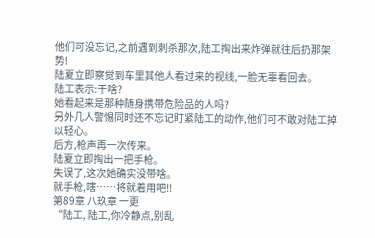他们可没忘记,之前遇到刺杀那次,陆工掏出来炸弹就往后扔那架势!
陆夏立即察觉到车里其他人看过来的视线,一脸无辜看回去。
陆工表示:干啥?
她看起来是那种随身携带危险品的人吗?
另外几人警惕同时还不忘记盯紧陆工的动作,他们可不敢对陆工掉以轻心。
后方,枪声再一次传来。
陆夏立即掏出一把手枪。
失误了,这次她确实没带啥。
就手枪,嗐……将就着用吧!!
第89章 八玖章 一更
“陆工, 陆工,你冷静点,别乱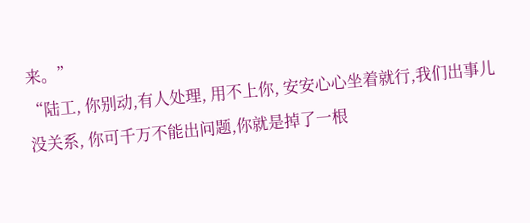来。”
“陆工, 你别动,有人处理, 用不上你, 安安心心坐着就行,我们出事儿没关系, 你可千万不能出问题,你就是掉了一根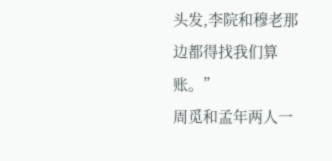头发,李院和穆老那边都得找我们算账。”
周觅和孟年两人一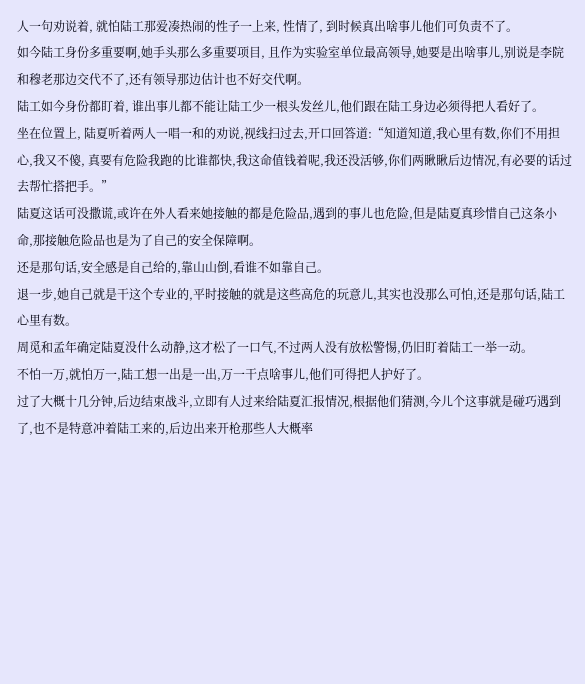人一句劝说着, 就怕陆工那爱凑热闹的性子一上来, 性情了, 到时候真出啥事儿他们可负责不了。
如今陆工身份多重要啊,她手头那么多重要项目, 且作为实验室单位最高领导,她要是出啥事儿,别说是李院和穆老那边交代不了,还有领导那边估计也不好交代啊。
陆工如今身份都盯着, 谁出事儿都不能让陆工少一根头发丝儿,他们跟在陆工身边必须得把人看好了。
坐在位置上, 陆夏听着两人一唱一和的劝说,视线扫过去,开口回答道:“知道知道,我心里有数,你们不用担心,我又不傻, 真要有危险我跑的比谁都快,我这命值钱着呢,我还没活够,你们两瞅瞅后边情况,有必要的话过去帮忙搭把手。”
陆夏这话可没撒谎,或许在外人看来她接触的都是危险品,遇到的事儿也危险,但是陆夏真珍惜自己这条小命,那接触危险品也是为了自己的安全保障啊。
还是那句话,安全感是自己给的,靠山山倒,看谁不如靠自己。
退一步,她自己就是干这个专业的,平时接触的就是这些高危的玩意儿,其实也没那么可怕,还是那句话,陆工心里有数。
周觅和孟年确定陆夏没什么动静,这才松了一口气,不过两人没有放松警惕,仍旧盯着陆工一举一动。
不怕一万,就怕万一,陆工想一出是一出,万一干点啥事儿,他们可得把人护好了。
过了大概十几分钟,后边结束战斗,立即有人过来给陆夏汇报情况,根据他们猜测,今儿个这事就是碰巧遇到了,也不是特意冲着陆工来的,后边出来开枪那些人大概率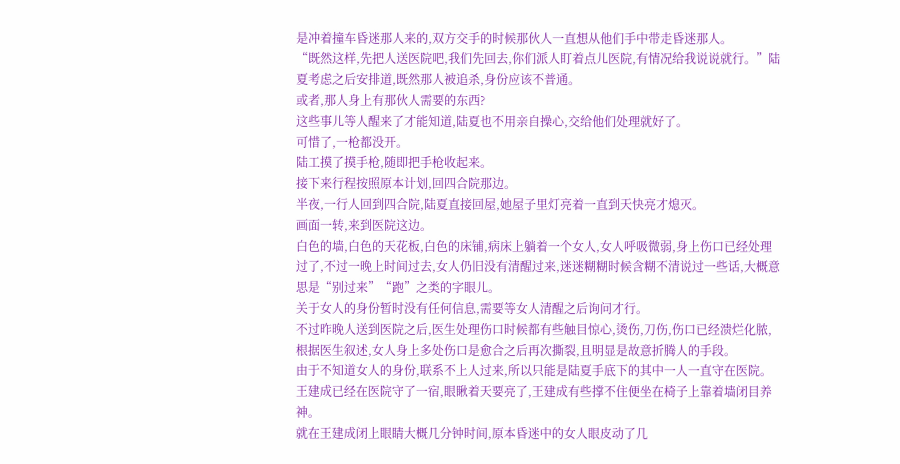是冲着撞车昏迷那人来的,双方交手的时候那伙人一直想从他们手中带走昏迷那人。
“既然这样,先把人送医院吧,我们先回去,你们派人盯着点儿医院,有情况给我说说就行。”陆夏考虑之后安排道,既然那人被追杀,身份应该不普通。
或者,那人身上有那伙人需要的东西?
这些事儿等人醒来了才能知道,陆夏也不用亲自操心,交给他们处理就好了。
可惜了,一枪都没开。
陆工摸了摸手枪,随即把手枪收起来。
接下来行程按照原本计划,回四合院那边。
半夜,一行人回到四合院,陆夏直接回屋,她屋子里灯亮着一直到天快亮才熄灭。
画面一转,来到医院这边。
白色的墙,白色的天花板,白色的床铺,病床上躺着一个女人,女人呼吸微弱,身上伤口已经处理过了,不过一晚上时间过去,女人仍旧没有清醒过来,迷迷糊糊时候含糊不清说过一些话,大概意思是“别过来”“跑”之类的字眼儿。
关于女人的身份暂时没有任何信息,需要等女人清醒之后询问才行。
不过昨晚人送到医院之后,医生处理伤口时候都有些触目惊心,烫伤,刀伤,伤口已经溃烂化脓,根据医生叙述,女人身上多处伤口是愈合之后再次撕裂,且明显是故意折腾人的手段。
由于不知道女人的身份,联系不上人过来,所以只能是陆夏手底下的其中一人一直守在医院。
王建成已经在医院守了一宿,眼瞅着天要亮了,王建成有些撑不住便坐在椅子上靠着墙闭目养神。
就在王建成闭上眼睛大概几分钟时间,原本昏迷中的女人眼皮动了几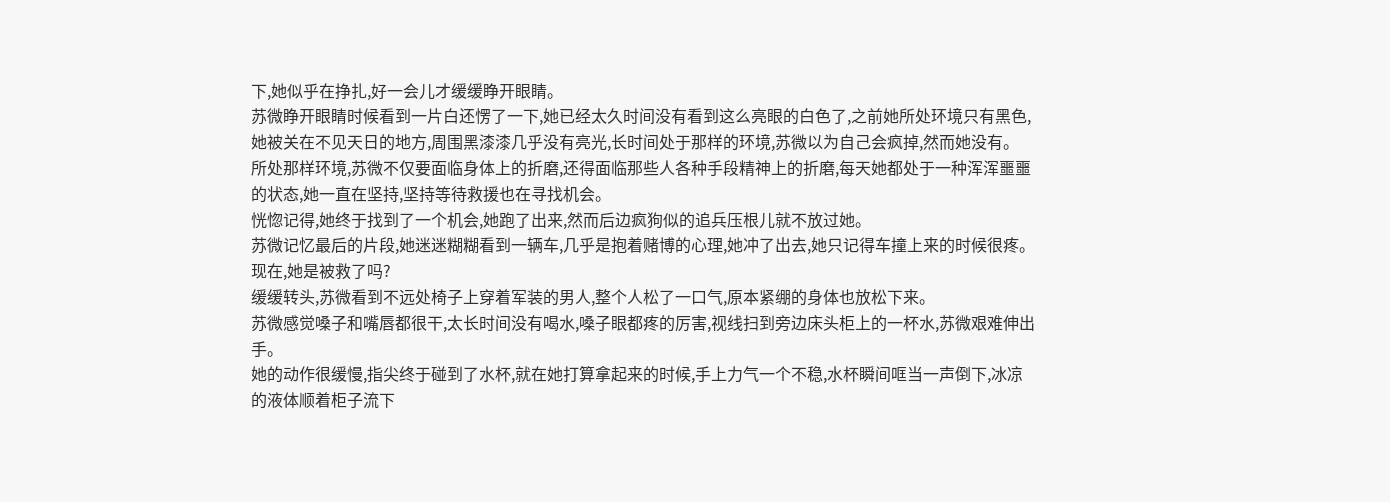下,她似乎在挣扎,好一会儿才缓缓睁开眼睛。
苏微睁开眼睛时候看到一片白还愣了一下,她已经太久时间没有看到这么亮眼的白色了,之前她所处环境只有黑色,她被关在不见天日的地方,周围黑漆漆几乎没有亮光,长时间处于那样的环境,苏微以为自己会疯掉,然而她没有。
所处那样环境,苏微不仅要面临身体上的折磨,还得面临那些人各种手段精神上的折磨,每天她都处于一种浑浑噩噩的状态,她一直在坚持,坚持等待救援也在寻找机会。
恍惚记得,她终于找到了一个机会,她跑了出来,然而后边疯狗似的追兵压根儿就不放过她。
苏微记忆最后的片段,她迷迷糊糊看到一辆车,几乎是抱着赌博的心理,她冲了出去,她只记得车撞上来的时候很疼。
现在,她是被救了吗?
缓缓转头,苏微看到不远处椅子上穿着军装的男人,整个人松了一口气,原本紧绷的身体也放松下来。
苏微感觉嗓子和嘴唇都很干,太长时间没有喝水,嗓子眼都疼的厉害,视线扫到旁边床头柜上的一杯水,苏微艰难伸出手。
她的动作很缓慢,指尖终于碰到了水杯,就在她打算拿起来的时候,手上力气一个不稳,水杯瞬间哐当一声倒下,冰凉的液体顺着柜子流下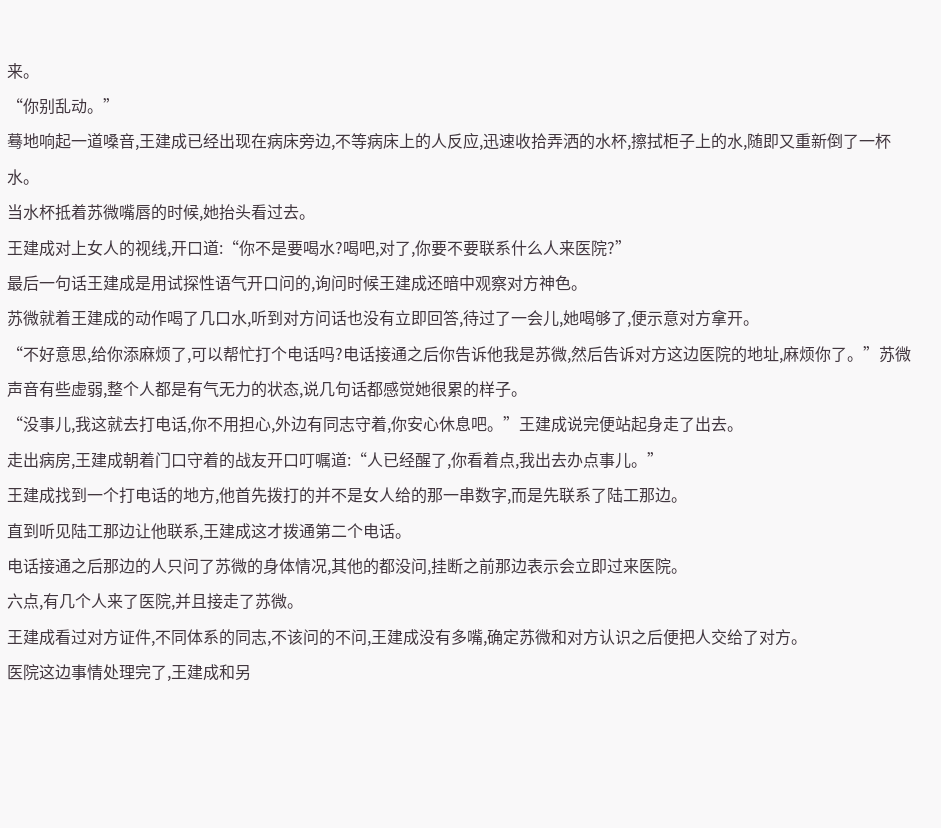来。
“你别乱动。”
蓦地响起一道嗓音,王建成已经出现在病床旁边,不等病床上的人反应,迅速收拾弄洒的水杯,擦拭柜子上的水,随即又重新倒了一杯水。
当水杯抵着苏微嘴唇的时候,她抬头看过去。
王建成对上女人的视线,开口道:“你不是要喝水?喝吧,对了,你要不要联系什么人来医院?”
最后一句话王建成是用试探性语气开口问的,询问时候王建成还暗中观察对方神色。
苏微就着王建成的动作喝了几口水,听到对方问话也没有立即回答,待过了一会儿,她喝够了,便示意对方拿开。
“不好意思,给你添麻烦了,可以帮忙打个电话吗?电话接通之后你告诉他我是苏微,然后告诉对方这边医院的地址,麻烦你了。”苏微声音有些虚弱,整个人都是有气无力的状态,说几句话都感觉她很累的样子。
“没事儿,我这就去打电话,你不用担心,外边有同志守着,你安心休息吧。”王建成说完便站起身走了出去。
走出病房,王建成朝着门口守着的战友开口叮嘱道:“人已经醒了,你看着点,我出去办点事儿。”
王建成找到一个打电话的地方,他首先拨打的并不是女人给的那一串数字,而是先联系了陆工那边。
直到听见陆工那边让他联系,王建成这才拨通第二个电话。
电话接通之后那边的人只问了苏微的身体情况,其他的都没问,挂断之前那边表示会立即过来医院。
六点,有几个人来了医院,并且接走了苏微。
王建成看过对方证件,不同体系的同志,不该问的不问,王建成没有多嘴,确定苏微和对方认识之后便把人交给了对方。
医院这边事情处理完了,王建成和另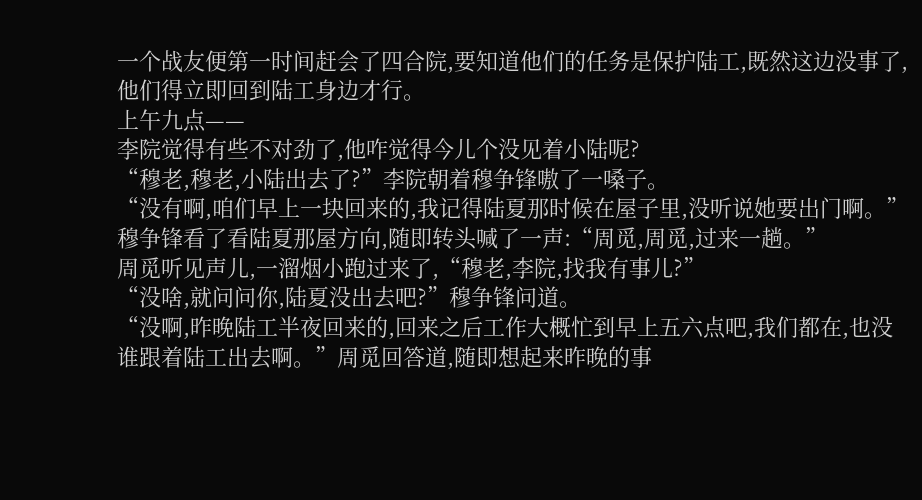一个战友便第一时间赶会了四合院,要知道他们的任务是保护陆工,既然这边没事了,他们得立即回到陆工身边才行。
上午九点——
李院觉得有些不对劲了,他咋觉得今儿个没见着小陆呢?
“穆老,穆老,小陆出去了?”李院朝着穆争锋嗷了一嗓子。
“没有啊,咱们早上一块回来的,我记得陆夏那时候在屋子里,没听说她要出门啊。”穆争锋看了看陆夏那屋方向,随即转头喊了一声:“周觅,周觅,过来一趟。”
周觅听见声儿,一溜烟小跑过来了,“穆老,李院,找我有事儿?”
“没啥,就问问你,陆夏没出去吧?”穆争锋问道。
“没啊,昨晚陆工半夜回来的,回来之后工作大概忙到早上五六点吧,我们都在,也没谁跟着陆工出去啊。”周觅回答道,随即想起来昨晚的事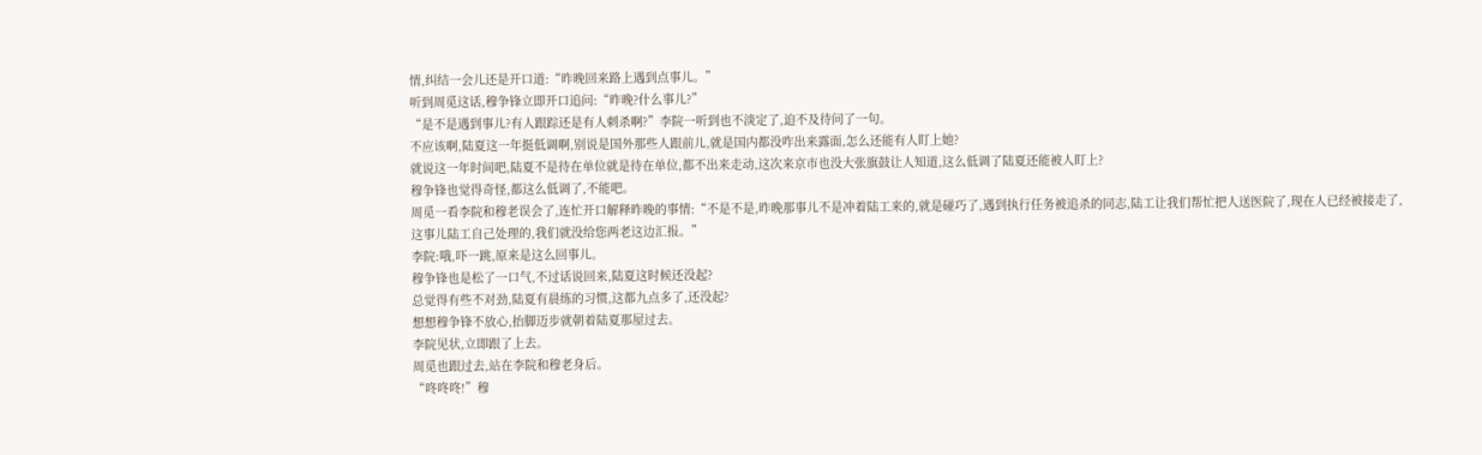情,纠结一会儿还是开口道:“昨晚回来路上遇到点事儿。”
听到周觅这话,穆争锋立即开口追问:“昨晚?什么事儿?”
“是不是遇到事儿?有人跟踪还是有人刺杀啊?”李院一听到也不淡定了,迫不及待问了一句。
不应该啊,陆夏这一年挺低调啊,别说是国外那些人跟前儿,就是国内都没咋出来露面,怎么还能有人盯上她?
就说这一年时间吧,陆夏不是待在单位就是待在单位,都不出来走动,这次来京市也没大张旗鼓让人知道,这么低调了陆夏还能被人盯上?
穆争锋也觉得奇怪,都这么低调了,不能吧。
周觅一看李院和穆老误会了,连忙开口解释昨晚的事情:“不是不是,昨晚那事儿不是冲着陆工来的,就是碰巧了,遇到执行任务被追杀的同志,陆工让我们帮忙把人送医院了,现在人已经被接走了,这事儿陆工自己处理的,我们就没给您两老这边汇报。”
李院:哦,吓一跳,原来是这么回事儿。
穆争锋也是松了一口气,不过话说回来,陆夏这时候还没起?
总觉得有些不对劲,陆夏有晨练的习惯,这都九点多了,还没起?
想想穆争锋不放心,抬脚迈步就朝着陆夏那屋过去。
李院见状,立即跟了上去。
周觅也跟过去,站在李院和穆老身后。
“咚咚咚!”穆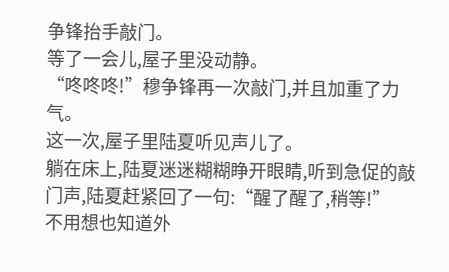争锋抬手敲门。
等了一会儿,屋子里没动静。
“咚咚咚!”穆争锋再一次敲门,并且加重了力气。
这一次,屋子里陆夏听见声儿了。
躺在床上,陆夏迷迷糊糊睁开眼睛,听到急促的敲门声,陆夏赶紧回了一句:“醒了醒了,稍等!”
不用想也知道外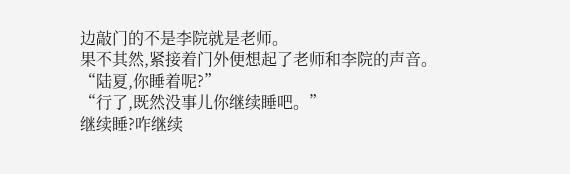边敲门的不是李院就是老师。
果不其然,紧接着门外便想起了老师和李院的声音。
“陆夏,你睡着呢?”
“行了,既然没事儿你继续睡吧。”
继续睡?咋继续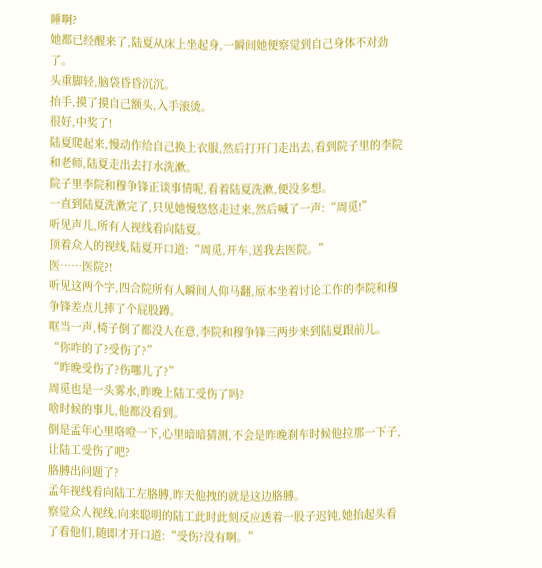睡啊?
她都已经醒来了,陆夏从床上坐起身,一瞬间她便察觉到自己身体不对劲了。
头重脚轻,脑袋昏昏沉沉。
抬手,摸了摸自己额头,入手滚烫。
很好,中奖了!
陆夏爬起来,慢动作给自己换上衣服,然后打开门走出去,看到院子里的李院和老师,陆夏走出去打水洗漱。
院子里李院和穆争锋正谈事情呢,看着陆夏洗漱,便没多想。
一直到陆夏洗漱完了,只见她慢悠悠走过来,然后喊了一声:“周觅!”
听见声儿,所有人视线看向陆夏。
顶着众人的视线,陆夏开口道:“周觅,开车,送我去医院。”
医……医院?!
听见这两个字,四合院所有人瞬间人仰马翻,原本坐着讨论工作的李院和穆争锋差点儿摔了个屁股蹲。
哐当一声,椅子倒了都没人在意,李院和穆争锋三两步来到陆夏跟前儿。
“你咋的了?受伤了?”
“昨晚受伤了?伤哪儿了?”
周觅也是一头雾水,昨晚上陆工受伤了吗?
啥时候的事儿,他都没看到。
倒是孟年心里咯噔一下,心里暗暗猜测,不会是昨晚刹车时候他拉那一下子,让陆工受伤了吧?
胳膊出问题了?
孟年视线看向陆工左胳膊,昨天他拽的就是这边胳膊。
察觉众人视线,向来聪明的陆工此时此刻反应透着一股子迟钝,她抬起头看了看他们,随即才开口道:“受伤?没有啊。”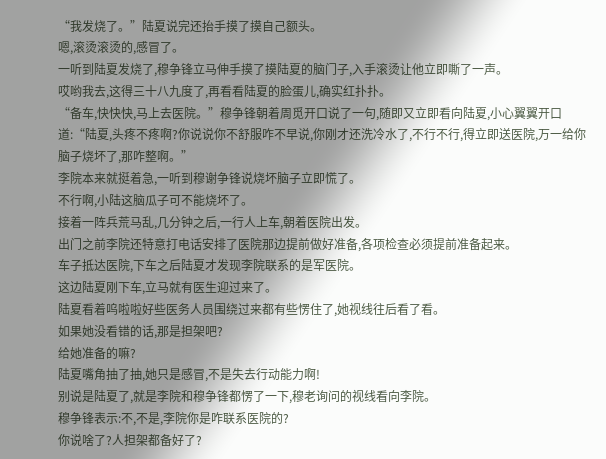“我发烧了。”陆夏说完还抬手摸了摸自己额头。
嗯,滚烫滚烫的,感冒了。
一听到陆夏发烧了,穆争锋立马伸手摸了摸陆夏的脑门子,入手滚烫让他立即嘶了一声。
哎哟我去,这得三十八九度了,再看看陆夏的脸蛋儿,确实红扑扑。
“备车,快快快,马上去医院。”穆争锋朝着周觅开口说了一句,随即又立即看向陆夏,小心翼翼开口道:“陆夏,头疼不疼啊?你说说你不舒服咋不早说,你刚才还洗冷水了,不行不行,得立即送医院,万一给你脑子烧坏了,那咋整啊。”
李院本来就挺着急,一听到穆谢争锋说烧坏脑子立即慌了。
不行啊,小陆这脑瓜子可不能烧坏了。
接着一阵兵荒马乱,几分钟之后,一行人上车,朝着医院出发。
出门之前李院还特意打电话安排了医院那边提前做好准备,各项检查必须提前准备起来。
车子抵达医院,下车之后陆夏才发现李院联系的是军医院。
这边陆夏刚下车,立马就有医生迎过来了。
陆夏看着呜啦啦好些医务人员围绕过来都有些愣住了,她视线往后看了看。
如果她没看错的话,那是担架吧?
给她准备的嘛?
陆夏嘴角抽了抽,她只是感冒,不是失去行动能力啊!
别说是陆夏了,就是李院和穆争锋都愣了一下,穆老询问的视线看向李院。
穆争锋表示:不,不是,李院你是咋联系医院的?
你说啥了?人担架都备好了?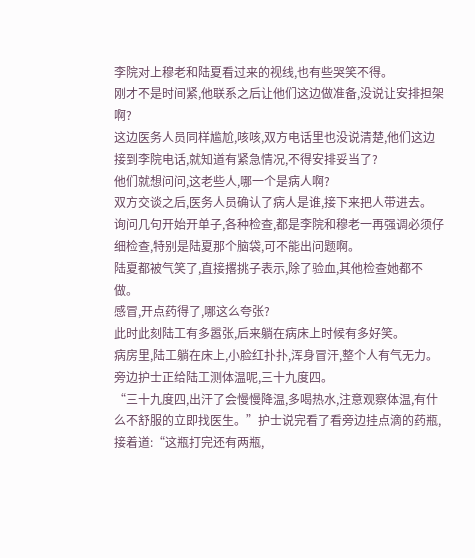李院对上穆老和陆夏看过来的视线,也有些哭笑不得。
刚才不是时间紧,他联系之后让他们这边做准备,没说让安排担架啊?
这边医务人员同样尴尬,咳咳,双方电话里也没说清楚,他们这边接到李院电话,就知道有紧急情况,不得安排妥当了?
他们就想问问,这老些人,哪一个是病人啊?
双方交谈之后,医务人员确认了病人是谁,接下来把人带进去。
询问几句开始开单子,各种检查,都是李院和穆老一再强调必须仔细检查,特别是陆夏那个脑袋,可不能出问题啊。
陆夏都被气笑了,直接撂挑子表示,除了验血,其他检查她都不做。
感冒,开点药得了,哪这么夸张?
此时此刻陆工有多嚣张,后来躺在病床上时候有多好笑。
病房里,陆工躺在床上,小脸红扑扑,浑身冒汗,整个人有气无力。
旁边护士正给陆工测体温呢,三十九度四。
“三十九度四,出汗了会慢慢降温,多喝热水,注意观察体温,有什么不舒服的立即找医生。”护士说完看了看旁边挂点滴的药瓶,接着道:“这瓶打完还有两瓶,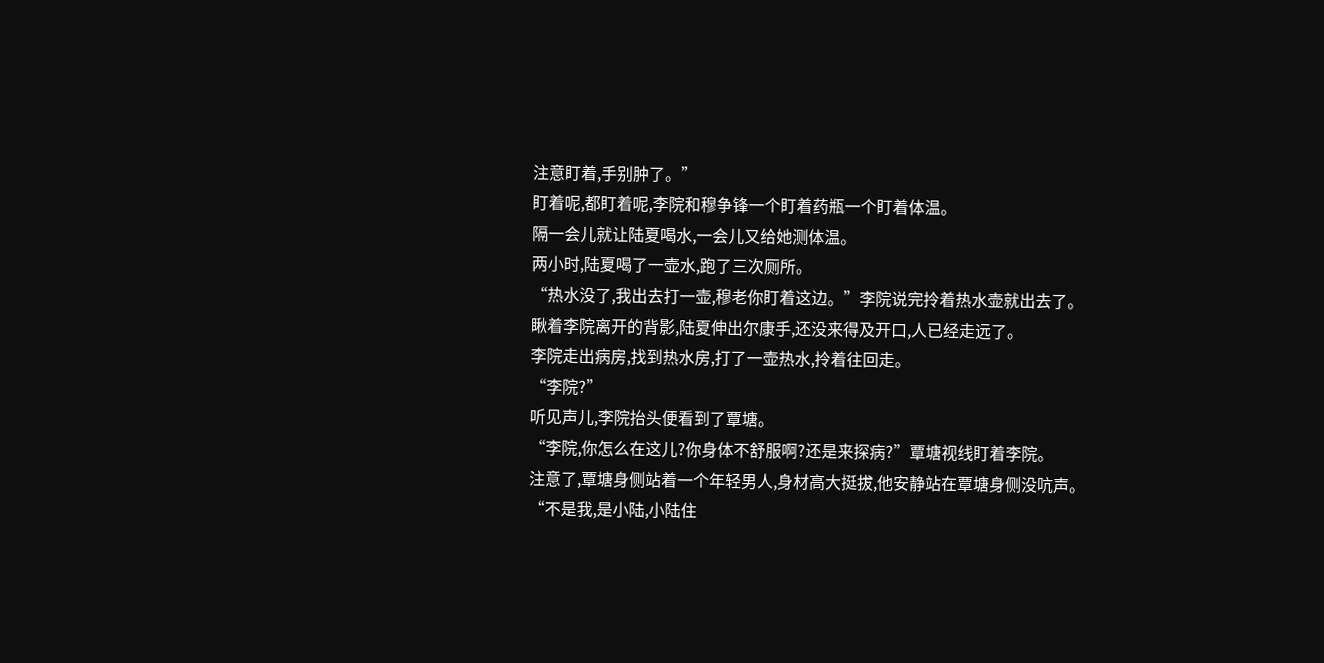注意盯着,手别肿了。”
盯着呢,都盯着呢,李院和穆争锋一个盯着药瓶一个盯着体温。
隔一会儿就让陆夏喝水,一会儿又给她测体温。
两小时,陆夏喝了一壶水,跑了三次厕所。
“热水没了,我出去打一壶,穆老你盯着这边。”李院说完拎着热水壶就出去了。
瞅着李院离开的背影,陆夏伸出尔康手,还没来得及开口,人已经走远了。
李院走出病房,找到热水房,打了一壶热水,拎着往回走。
“李院?”
听见声儿,李院抬头便看到了覃塘。
“李院,你怎么在这儿?你身体不舒服啊?还是来探病?”覃塘视线盯着李院。
注意了,覃塘身侧站着一个年轻男人,身材高大挺拔,他安静站在覃塘身侧没吭声。
“不是我,是小陆,小陆住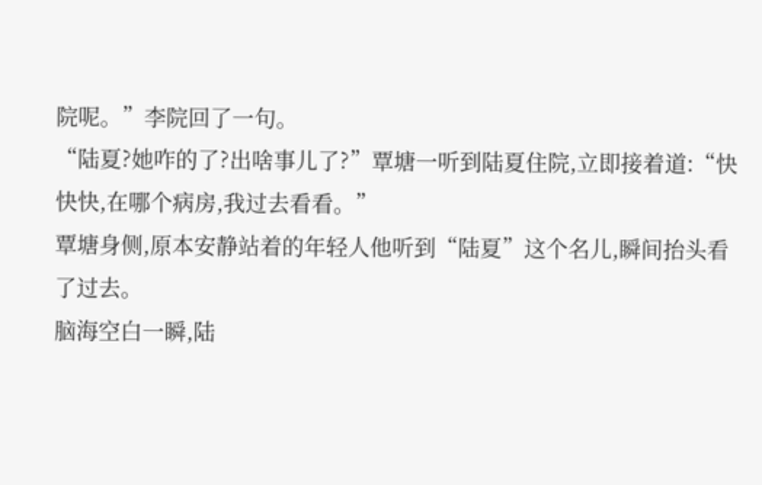院呢。”李院回了一句。
“陆夏?她咋的了?出啥事儿了?”覃塘一听到陆夏住院,立即接着道:“快快快,在哪个病房,我过去看看。”
覃塘身侧,原本安静站着的年轻人他听到“陆夏”这个名儿,瞬间抬头看了过去。
脑海空白一瞬,陆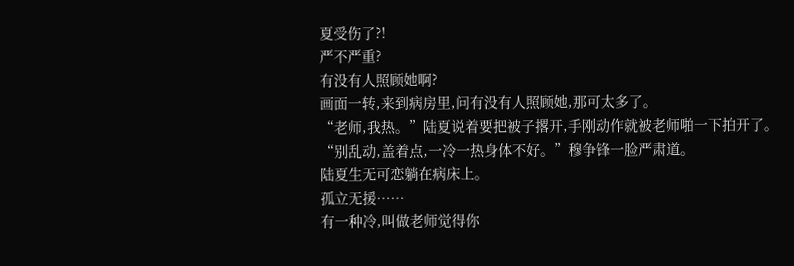夏受伤了?!
严不严重?
有没有人照顾她啊?
画面一转,来到病房里,问有没有人照顾她,那可太多了。
“老师,我热。”陆夏说着要把被子撂开,手刚动作就被老师啪一下拍开了。
“别乱动,盖着点,一冷一热身体不好。”穆争锋一脸严肃道。
陆夏生无可恋躺在病床上。
孤立无援……
有一种冷,叫做老师觉得你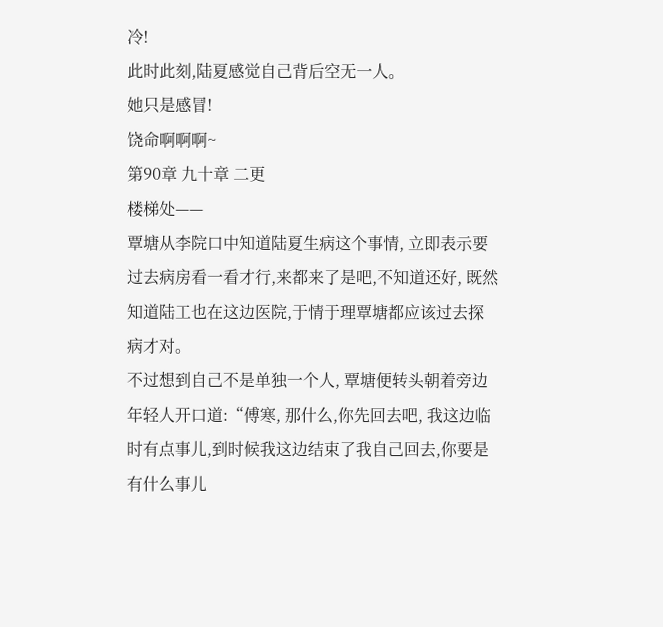冷!
此时此刻,陆夏感觉自己背后空无一人。
她只是感冒!
饶命啊啊啊~
第90章 九十章 二更
楼梯处——
覃塘从李院口中知道陆夏生病这个事情, 立即表示要过去病房看一看才行,来都来了是吧,不知道还好, 既然知道陆工也在这边医院,于情于理覃塘都应该过去探病才对。
不过想到自己不是单独一个人, 覃塘便转头朝着旁边年轻人开口道:“傅寒, 那什么,你先回去吧, 我这边临时有点事儿,到时候我这边结束了我自己回去,你要是有什么事儿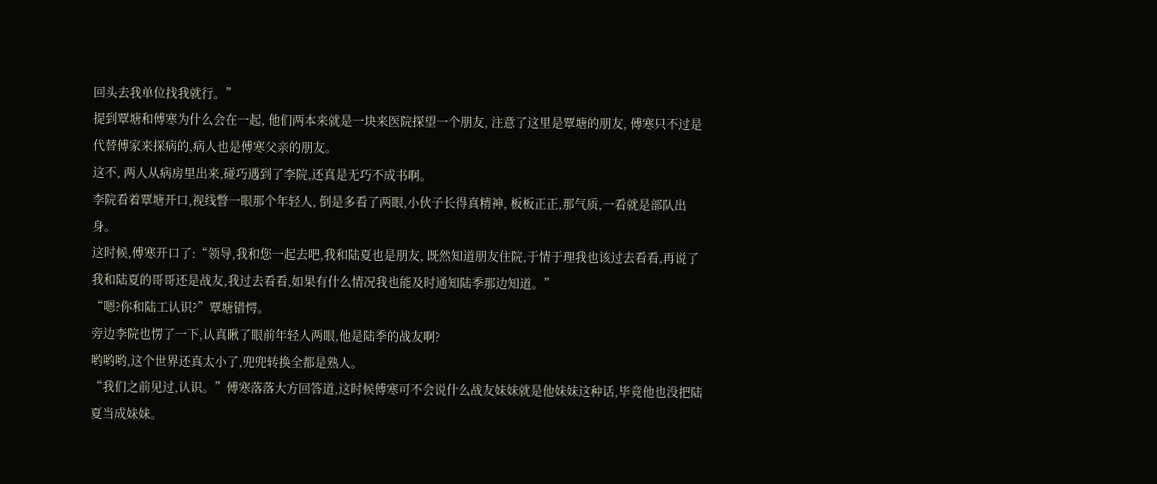回头去我单位找我就行。”
提到覃塘和傅寒为什么会在一起, 他们两本来就是一块来医院探望一个朋友, 注意了这里是覃塘的朋友, 傅寒只不过是代替傅家来探病的,病人也是傅寒父亲的朋友。
这不, 两人从病房里出来,碰巧遇到了李院,还真是无巧不成书啊。
李院看着覃塘开口,视线瞥一眼那个年轻人, 倒是多看了两眼,小伙子长得真精神, 板板正正,那气质,一看就是部队出身。
这时候,傅寒开口了:“领导,我和您一起去吧,我和陆夏也是朋友, 既然知道朋友住院,于情于理我也该过去看看,再说了我和陆夏的哥哥还是战友,我过去看看,如果有什么情况我也能及时通知陆季那边知道。”
“嗯?你和陆工认识?”覃塘错愕。
旁边李院也愣了一下,认真瞅了眼前年轻人两眼,他是陆季的战友啊?
哟哟哟,这个世界还真太小了,兜兜转换全都是熟人。
“我们之前见过,认识。”傅寒落落大方回答道,这时候傅寒可不会说什么战友妹妹就是他妹妹这种话,毕竟他也没把陆夏当成妹妹。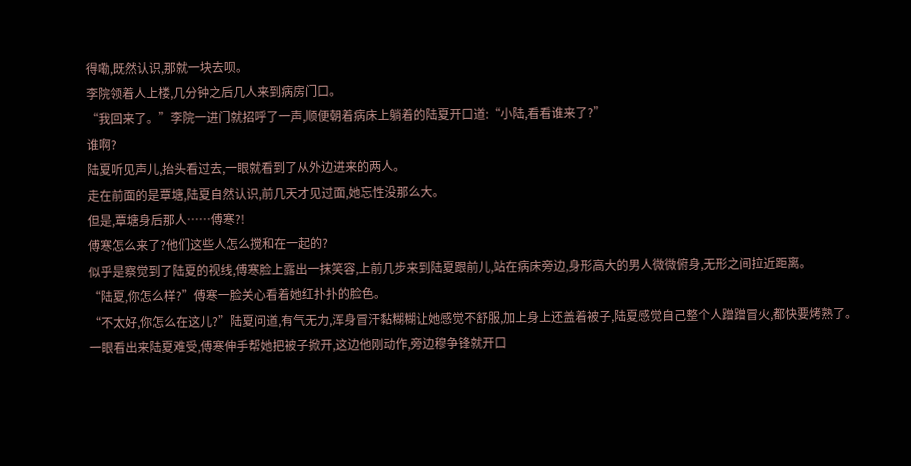得嘞,既然认识,那就一块去呗。
李院领着人上楼,几分钟之后几人来到病房门口。
“我回来了。”李院一进门就招呼了一声,顺便朝着病床上躺着的陆夏开口道:“小陆,看看谁来了?”
谁啊?
陆夏听见声儿,抬头看过去,一眼就看到了从外边进来的两人。
走在前面的是覃塘,陆夏自然认识,前几天才见过面,她忘性没那么大。
但是,覃塘身后那人……傅寒?!
傅寒怎么来了?他们这些人怎么搅和在一起的?
似乎是察觉到了陆夏的视线,傅寒脸上露出一抹笑容,上前几步来到陆夏跟前儿,站在病床旁边,身形高大的男人微微俯身,无形之间拉近距离。
“陆夏,你怎么样?”傅寒一脸关心看着她红扑扑的脸色。
“不太好,你怎么在这儿?”陆夏问道,有气无力,浑身冒汗黏糊糊让她感觉不舒服,加上身上还盖着被子,陆夏感觉自己整个人蹭蹭冒火,都快要烤熟了。
一眼看出来陆夏难受,傅寒伸手帮她把被子掀开,这边他刚动作,旁边穆争锋就开口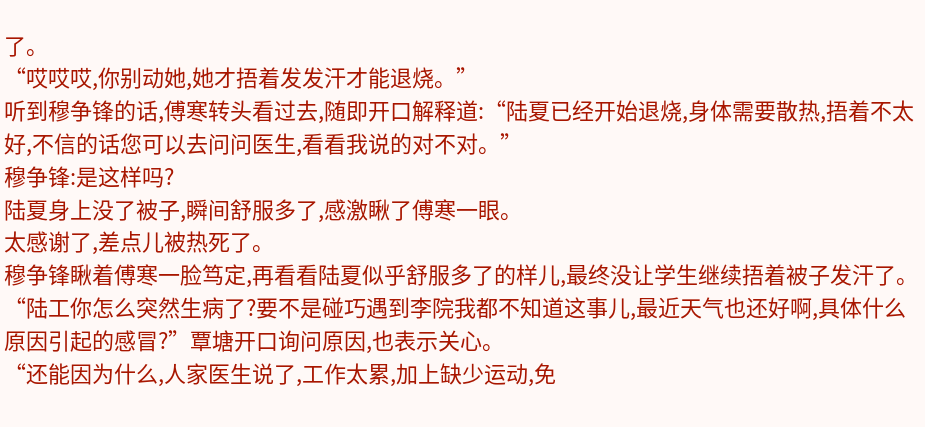了。
“哎哎哎,你别动她,她才捂着发发汗才能退烧。”
听到穆争锋的话,傅寒转头看过去,随即开口解释道:“陆夏已经开始退烧,身体需要散热,捂着不太好,不信的话您可以去问问医生,看看我说的对不对。”
穆争锋:是这样吗?
陆夏身上没了被子,瞬间舒服多了,感激瞅了傅寒一眼。
太感谢了,差点儿被热死了。
穆争锋瞅着傅寒一脸笃定,再看看陆夏似乎舒服多了的样儿,最终没让学生继续捂着被子发汗了。
“陆工你怎么突然生病了?要不是碰巧遇到李院我都不知道这事儿,最近天气也还好啊,具体什么原因引起的感冒?”覃塘开口询问原因,也表示关心。
“还能因为什么,人家医生说了,工作太累,加上缺少运动,免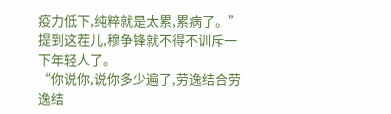疫力低下,纯粹就是太累,累病了。”提到这茬儿,穆争锋就不得不训斥一下年轻人了。
“你说你,说你多少遍了,劳逸结合劳逸结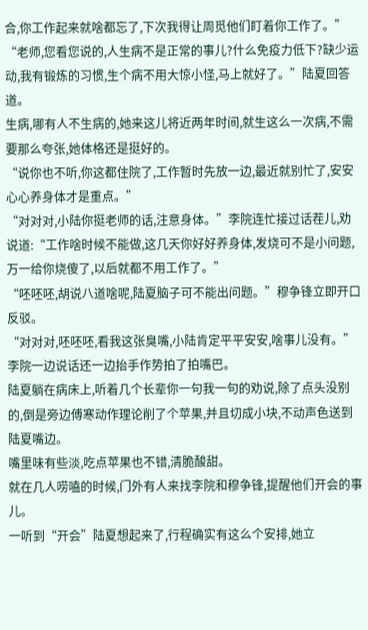合,你工作起来就啥都忘了,下次我得让周觅他们盯着你工作了。”
“老师,您看您说的,人生病不是正常的事儿?什么免疫力低下?缺少运动,我有锻炼的习惯,生个病不用大惊小怪,马上就好了。”陆夏回答道。
生病,哪有人不生病的,她来这儿将近两年时间,就生这么一次病,不需要那么夸张,她体格还是挺好的。
“说你也不听,你这都住院了,工作暂时先放一边,最近就别忙了,安安心心养身体才是重点。”
“对对对,小陆你挺老师的话,注意身体。”李院连忙接过话茬儿,劝说道:“工作啥时候不能做,这几天你好好养身体,发烧可不是小问题,万一给你烧傻了,以后就都不用工作了。”
“呸呸呸,胡说八道啥呢,陆夏脑子可不能出问题。”穆争锋立即开口反驳。
“对对对,呸呸呸,看我这张臭嘴,小陆肯定平平安安,啥事儿没有。”李院一边说话还一边抬手作势拍了拍嘴巴。
陆夏躺在病床上,听着几个长辈你一句我一句的劝说,除了点头没别的,倒是旁边傅寒动作理论削了个苹果,并且切成小块,不动声色送到陆夏嘴边。
嘴里味有些淡,吃点苹果也不错,清脆酸甜。
就在几人唠嗑的时候,门外有人来找李院和穆争锋,提醒他们开会的事儿。
一听到“开会”陆夏想起来了,行程确实有这么个安排,她立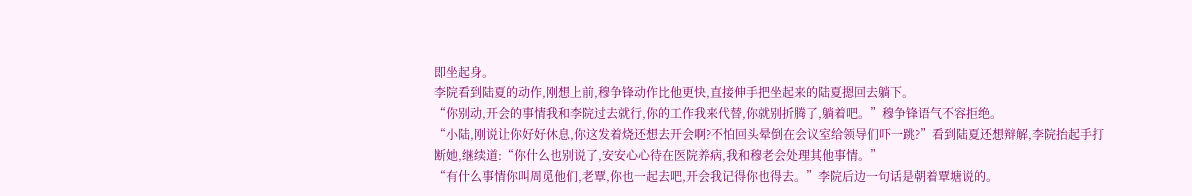即坐起身。
李院看到陆夏的动作,刚想上前,穆争锋动作比他更快,直接伸手把坐起来的陆夏摁回去躺下。
“你别动,开会的事情我和李院过去就行,你的工作我来代替,你就别折腾了,躺着吧。”穆争锋语气不容拒绝。
“小陆,刚说让你好好休息,你这发着烧还想去开会啊?不怕回头晕倒在会议室给领导们吓一跳?”看到陆夏还想辩解,李院抬起手打断她,继续道:“你什么也别说了,安安心心待在医院养病,我和穆老会处理其他事情。”
“有什么事情你叫周觅他们,老覃,你也一起去吧,开会我记得你也得去。”李院后边一句话是朝着覃塘说的。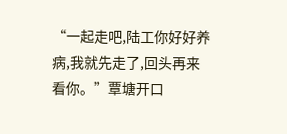“一起走吧,陆工你好好养病,我就先走了,回头再来看你。”覃塘开口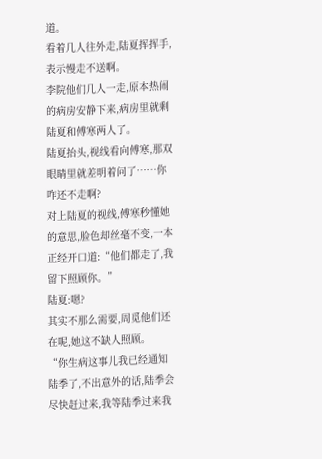道。
看着几人往外走,陆夏挥挥手,表示慢走不送啊。
李院他们几人一走,原本热闹的病房安静下来,病房里就剩陆夏和傅寒两人了。
陆夏抬头,视线看向傅寒,那双眼睛里就差明着问了……你咋还不走啊?
对上陆夏的视线,傅寒秒懂她的意思,脸色却丝毫不变,一本正经开口道:“他们都走了,我留下照顾你。”
陆夏:嗯?
其实不那么需要,周觅他们还在呢,她这不缺人照顾。
“你生病这事儿我已经通知陆季了,不出意外的话,陆季会尽快赶过来,我等陆季过来我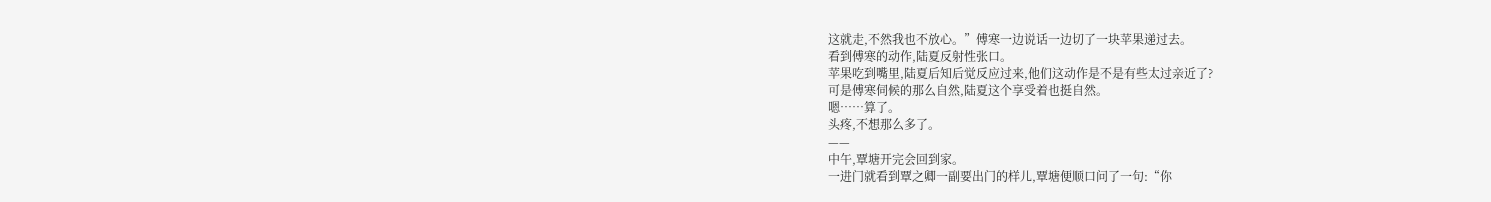这就走,不然我也不放心。”傅寒一边说话一边切了一块苹果递过去。
看到傅寒的动作,陆夏反射性张口。
苹果吃到嘴里,陆夏后知后觉反应过来,他们这动作是不是有些太过亲近了?
可是傅寒伺候的那么自然,陆夏这个享受着也挺自然。
嗯……算了。
头疼,不想那么多了。
——
中午,覃塘开完会回到家。
一进门就看到覃之卿一副要出门的样儿,覃塘便顺口问了一句:“你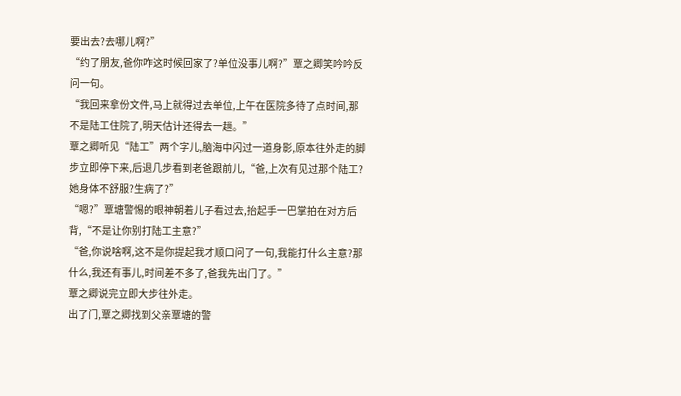要出去?去哪儿啊?”
“约了朋友,爸你咋这时候回家了?单位没事儿啊?”覃之卿笑吟吟反问一句。
“我回来拿份文件,马上就得过去单位,上午在医院多待了点时间,那不是陆工住院了,明天估计还得去一趟。”
覃之卿听见“陆工”两个字儿,脑海中闪过一道身影,原本往外走的脚步立即停下来,后退几步看到老爸跟前儿,“爸,上次有见过那个陆工?她身体不舒服?生病了?”
“嗯?”覃塘警惕的眼神朝着儿子看过去,抬起手一巴掌拍在对方后背,“不是让你别打陆工主意?”
“爸,你说啥啊,这不是你提起我才顺口问了一句,我能打什么主意?那什么,我还有事儿,时间差不多了,爸我先出门了。”
覃之卿说完立即大步往外走。
出了门,覃之卿找到父亲覃塘的警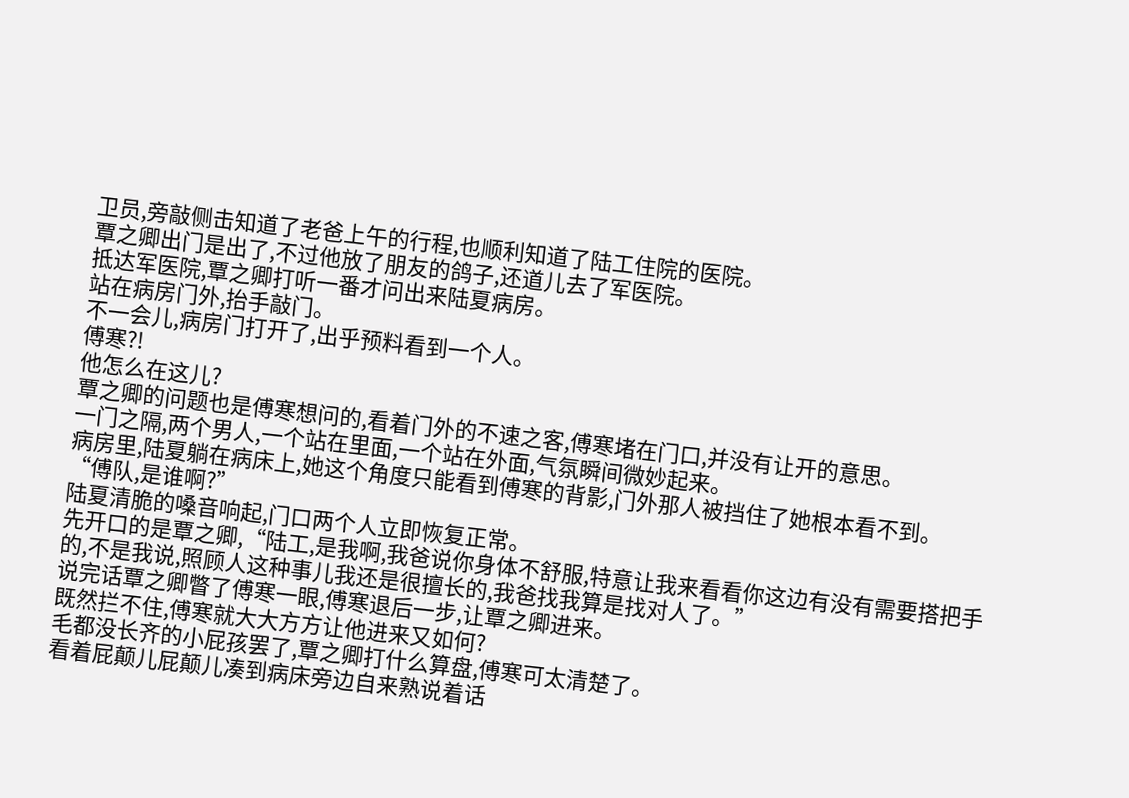卫员,旁敲侧击知道了老爸上午的行程,也顺利知道了陆工住院的医院。
覃之卿出门是出了,不过他放了朋友的鸽子,还道儿去了军医院。
抵达军医院,覃之卿打听一番才问出来陆夏病房。
站在病房门外,抬手敲门。
不一会儿,病房门打开了,出乎预料看到一个人。
傅寒?!
他怎么在这儿?
覃之卿的问题也是傅寒想问的,看着门外的不速之客,傅寒堵在门口,并没有让开的意思。
一门之隔,两个男人,一个站在里面,一个站在外面,气氛瞬间微妙起来。
病房里,陆夏躺在病床上,她这个角度只能看到傅寒的背影,门外那人被挡住了她根本看不到。
“傅队,是谁啊?”
陆夏清脆的嗓音响起,门口两个人立即恢复正常。
先开口的是覃之卿,“陆工,是我啊,我爸说你身体不舒服,特意让我来看看你这边有没有需要搭把手的,不是我说,照顾人这种事儿我还是很擅长的,我爸找我算是找对人了。”
说完话覃之卿瞥了傅寒一眼,傅寒退后一步,让覃之卿进来。
既然拦不住,傅寒就大大方方让他进来又如何?
毛都没长齐的小屁孩罢了,覃之卿打什么算盘,傅寒可太清楚了。
看着屁颠儿屁颠儿凑到病床旁边自来熟说着话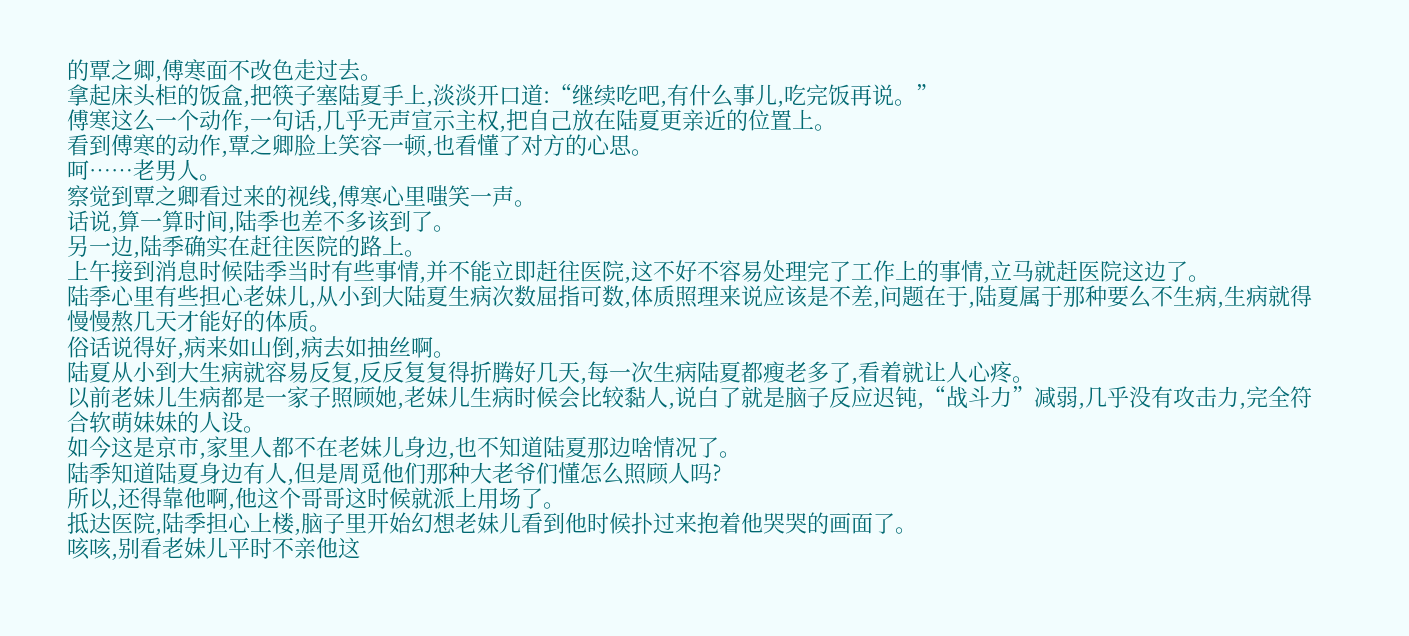的覃之卿,傅寒面不改色走过去。
拿起床头柜的饭盒,把筷子塞陆夏手上,淡淡开口道:“继续吃吧,有什么事儿,吃完饭再说。”
傅寒这么一个动作,一句话,几乎无声宣示主权,把自己放在陆夏更亲近的位置上。
看到傅寒的动作,覃之卿脸上笑容一顿,也看懂了对方的心思。
呵……老男人。
察觉到覃之卿看过来的视线,傅寒心里嗤笑一声。
话说,算一算时间,陆季也差不多该到了。
另一边,陆季确实在赶往医院的路上。
上午接到消息时候陆季当时有些事情,并不能立即赶往医院,这不好不容易处理完了工作上的事情,立马就赶医院这边了。
陆季心里有些担心老妹儿,从小到大陆夏生病次数屈指可数,体质照理来说应该是不差,问题在于,陆夏属于那种要么不生病,生病就得慢慢熬几天才能好的体质。
俗话说得好,病来如山倒,病去如抽丝啊。
陆夏从小到大生病就容易反复,反反复复得折腾好几天,每一次生病陆夏都瘦老多了,看着就让人心疼。
以前老妹儿生病都是一家子照顾她,老妹儿生病时候会比较黏人,说白了就是脑子反应迟钝,“战斗力”减弱,几乎没有攻击力,完全符合软萌妹妹的人设。
如今这是京市,家里人都不在老妹儿身边,也不知道陆夏那边啥情况了。
陆季知道陆夏身边有人,但是周觅他们那种大老爷们懂怎么照顾人吗?
所以,还得靠他啊,他这个哥哥这时候就派上用场了。
抵达医院,陆季担心上楼,脑子里开始幻想老妹儿看到他时候扑过来抱着他哭哭的画面了。
咳咳,别看老妹儿平时不亲他这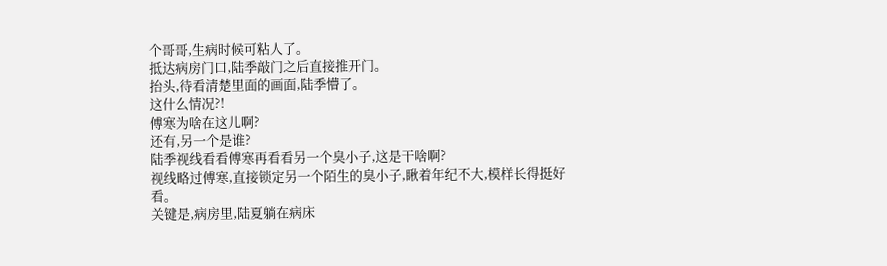个哥哥,生病时候可粘人了。
抵达病房门口,陆季敲门之后直接推开门。
抬头,待看清楚里面的画面,陆季懵了。
这什么情况?!
傅寒为啥在这儿啊?
还有,另一个是谁?
陆季视线看看傅寒再看看另一个臭小子,这是干啥啊?
视线略过傅寒,直接锁定另一个陌生的臭小子,瞅着年纪不大,模样长得挺好看。
关键是,病房里,陆夏躺在病床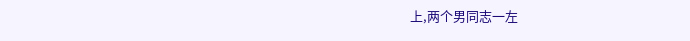上,两个男同志一左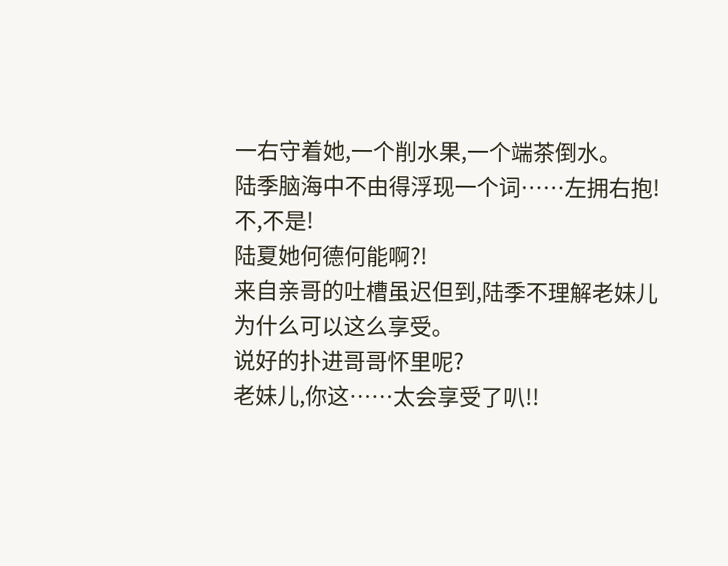一右守着她,一个削水果,一个端茶倒水。
陆季脑海中不由得浮现一个词……左拥右抱!
不,不是!
陆夏她何德何能啊?!
来自亲哥的吐槽虽迟但到,陆季不理解老妹儿为什么可以这么享受。
说好的扑进哥哥怀里呢?
老妹儿,你这……太会享受了叭!!